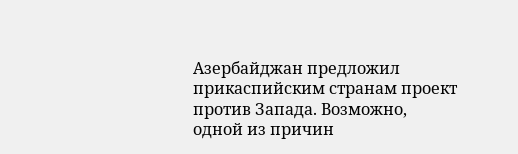Азербайджан предложил прикаспийским странам проект против Запада. Возможно, одной из причин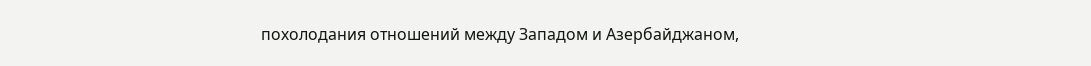похолодания отношений между Западом и Азербайджаном,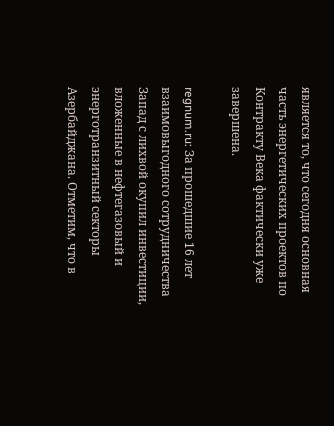является то, что сегодня основная часть энергетических проектов по Контракту Века фактически уже завершена.

regnum.ru: За прошедшие 16 лет взаимовыгодного сотрудничества Запад с лихвой окупил инвестиции, вложенные в нефтегазовый и энерготранзитный секторы Азербайджана. Отметим, что в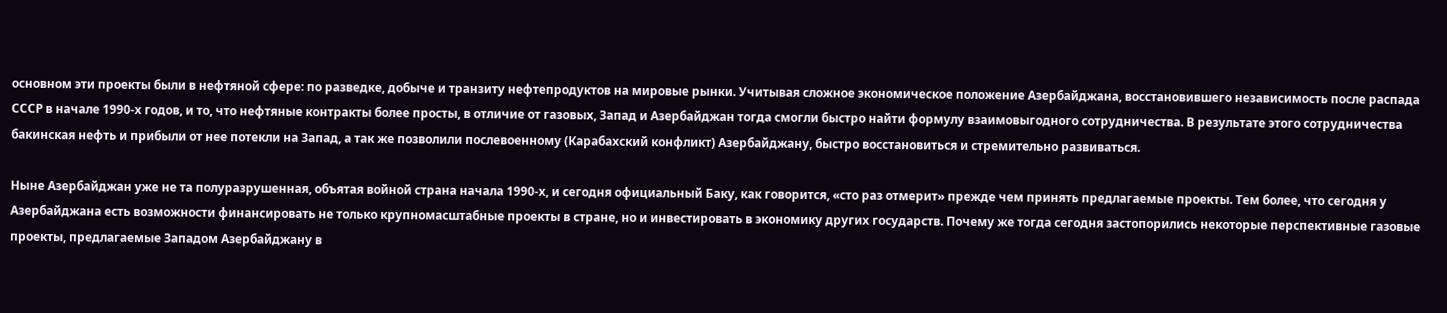основном эти проекты были в нефтяной сфере: по разведке, добыче и транзиту нефтепродуктов на мировые рынки. Учитывая сложное экономическое положение Азербайджана, восстановившего независимость после распада СССР в начале 1990-х годов, и то, что нефтяные контракты более просты, в отличие от газовых, Запад и Азербайджан тогда смогли быстро найти формулу взаимовыгодного сотрудничества. В результате этого сотрудничества бакинская нефть и прибыли от нее потекли на Запад, а так же позволили послевоенному (Карабахский конфликт) Азербайджану, быстро восстановиться и стремительно развиваться.

Ныне Азербайджан уже не та полуразрушенная, объятая войной страна начала 1990-х, и сегодня официальный Баку, как говорится, «сто раз отмерит» прежде чем принять предлагаемые проекты. Тем более, что сегодня у Азербайджана есть возможности финансировать не только крупномасштабные проекты в стране, но и инвестировать в экономику других государств. Почему же тогда сегодня застопорились некоторые перспективные газовые проекты, предлагаемые Западом Азербайджану в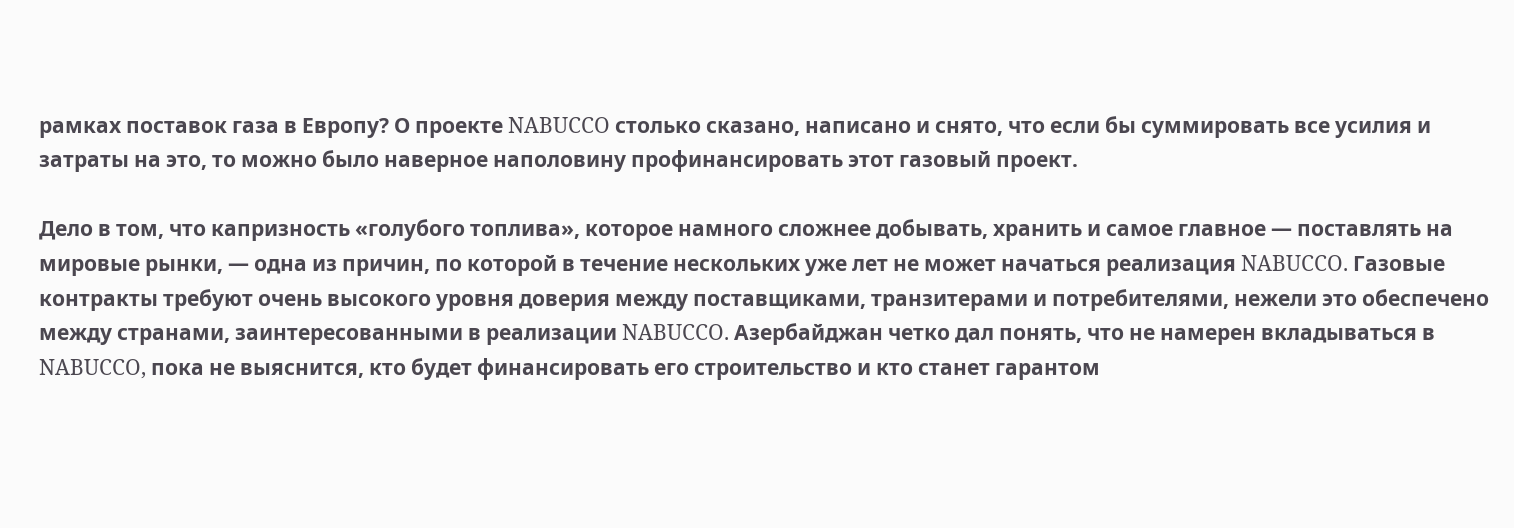рамках поставок газа в Европу? О проекте NABUCCO столько сказано, написано и снято, что если бы суммировать все усилия и затраты на это, то можно было наверное наполовину профинансировать этот газовый проект.

Дело в том, что капризность «голубого топлива», которое намного сложнее добывать, хранить и самое главное — поставлять на мировые рынки, — одна из причин, по которой в течение нескольких уже лет не может начаться реализация NABUCCO. Газовые контракты требуют очень высокого уровня доверия между поставщиками, транзитерами и потребителями, нежели это обеспечено между странами, заинтересованными в реализации NABUCCO. Азербайджан четко дал понять, что не намерен вкладываться в NABUCCO, пока не выяснится, кто будет финансировать его строительство и кто станет гарантом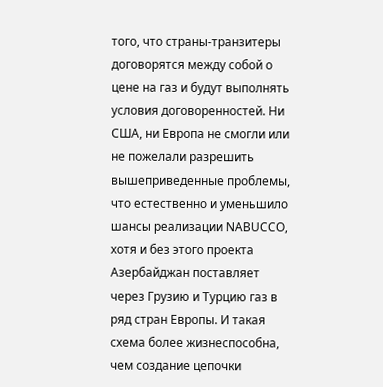того, что страны-транзитеры договорятся между собой о цене на газ и будут выполнять условия договоренностей. Ни США, ни Европа не смогли или не пожелали разрешить вышеприведенные проблемы, что естественно и уменьшило шансы реализации NABUCCO, хотя и без этого проекта Азербайджан поставляет через Грузию и Турцию газ в ряд стран Европы. И такая схема более жизнеспособна, чем создание цепочки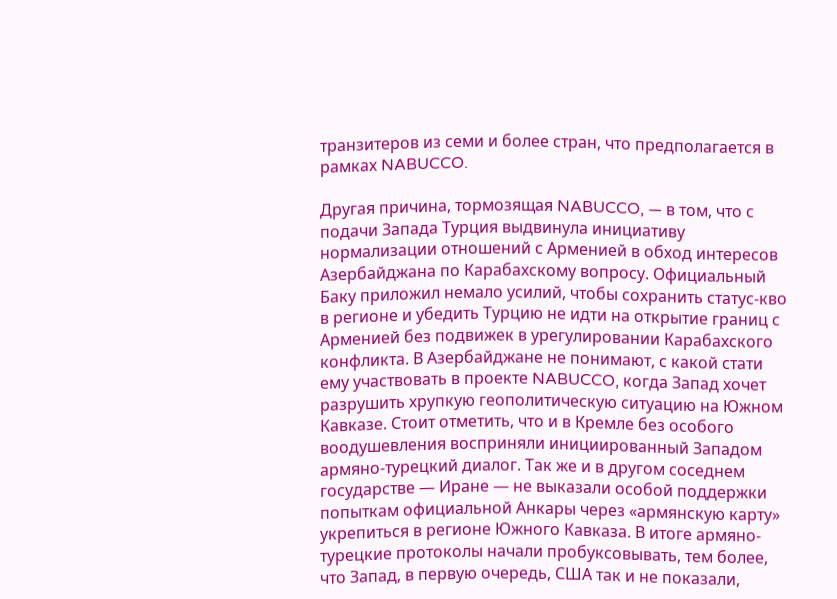транзитеров из семи и более стран, что предполагается в рамках NABUCCO.

Другая причина, тормозящая NABUCCO, — в том, что с подачи Запада Турция выдвинула инициативу нормализации отношений с Арменией в обход интересов Азербайджана по Карабахскому вопросу. Официальный Баку приложил немало усилий, чтобы сохранить статус-кво в регионе и убедить Турцию не идти на открытие границ с Арменией без подвижек в урегулировании Карабахского конфликта. В Азербайджане не понимают, с какой стати ему участвовать в проекте NABUCCO, когда Запад хочет разрушить хрупкую геополитическую ситуацию на Южном Кавказе. Стоит отметить, что и в Кремле без особого воодушевления восприняли инициированный Западом армяно-турецкий диалог. Так же и в другом соседнем государстве — Иране — не выказали особой поддержки попыткам официальной Анкары через «армянскую карту» укрепиться в регионе Южного Кавказа. В итоге армяно-турецкие протоколы начали пробуксовывать, тем более, что Запад, в первую очередь, США так и не показали,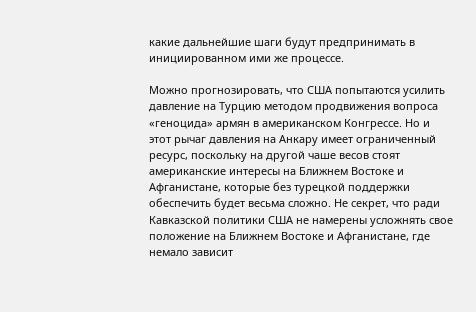какие дальнейшие шаги будут предпринимать в инициированном ими же процессе.

Можно прогнозировать, что США попытаются усилить давление на Турцию методом продвижения вопроса «геноцида» армян в американском Конгрессе. Но и этот рычаг давления на Анкару имеет ограниченный ресурс, поскольку на другой чаше весов стоят американские интересы на Ближнем Востоке и Афганистане, которые без турецкой поддержки обеспечить будет весьма сложно. Не секрет, что ради Кавказской политики США не намерены усложнять свое положение на Ближнем Востоке и Афганистане, где немало зависит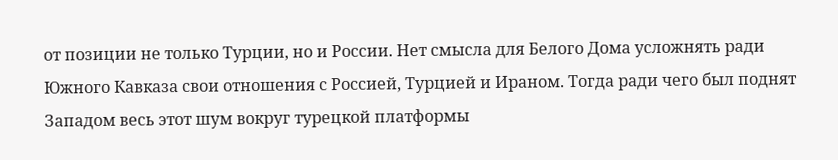от позиции не только Турции, но и России. Нет смысла для Белого Дома усложнять ради Южного Кавказа свои отношения с Россией, Турцией и Ираном. Тогда ради чего был поднят Западом весь этот шум вокруг турецкой платформы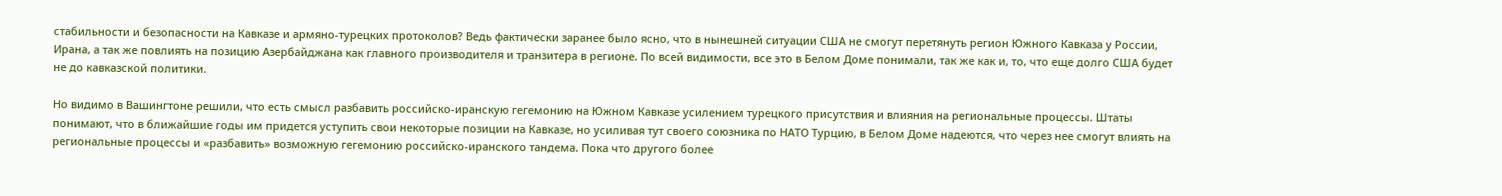стабильности и безопасности на Кавказе и армяно-турецких протоколов? Ведь фактически заранее было ясно, что в нынешней ситуации США не смогут перетянуть регион Южного Кавказа у России, Ирана, а так же повлиять на позицию Азербайджана как главного производителя и транзитера в регионе. По всей видимости, все это в Белом Доме понимали, так же как и, то, что еще долго США будет не до кавказской политики.

Но видимо в Вашингтоне решили, что есть смысл разбавить российско-иранскую гегемонию на Южном Кавказе усилением турецкого присутствия и влияния на региональные процессы. Штаты понимают, что в ближайшие годы им придется уступить свои некоторые позиции на Кавказе, но усиливая тут своего союзника по НАТО Турцию, в Белом Доме надеются, что через нее смогут влиять на региональные процессы и «разбавить» возможную гегемонию российско-иранского тандема. Пока что другого более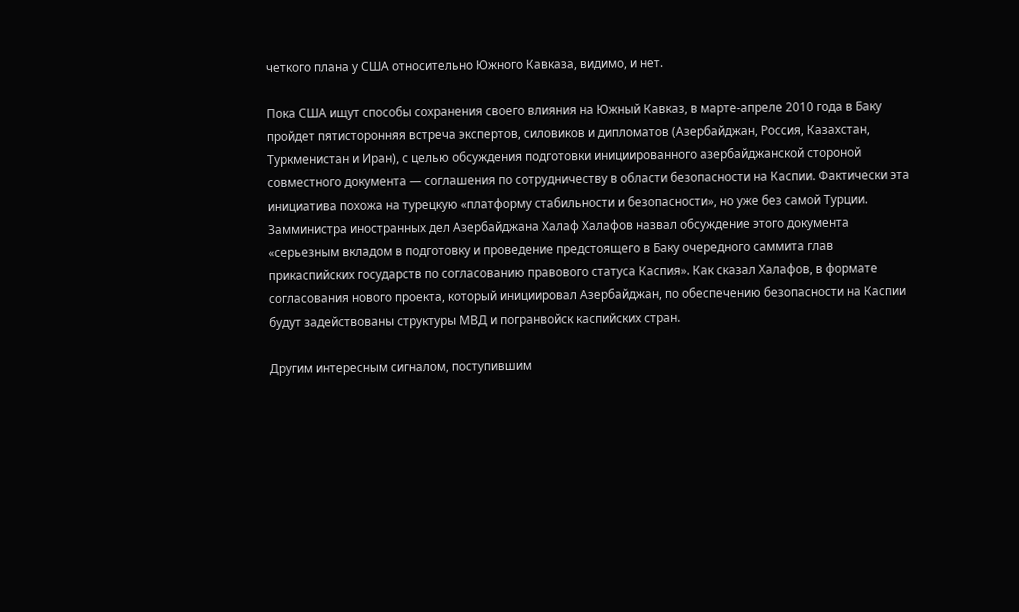четкого плана у США относительно Южного Кавказа, видимо, и нет.

Пока США ищут способы сохранения своего влияния на Южный Кавказ, в марте-апреле 2010 года в Баку пройдет пятисторонняя встреча экспертов, силовиков и дипломатов (Азербайджан, Россия, Казахстан, Туркменистан и Иран), с целью обсуждения подготовки инициированного азербайджанской стороной совместного документа — соглашения по сотрудничеству в области безопасности на Каспии. Фактически эта инициатива похожа на турецкую «платформу стабильности и безопасности», но уже без самой Турции. Замминистра иностранных дел Азербайджана Халаф Халафов назвал обсуждение этого документа «серьезным вкладом в подготовку и проведение предстоящего в Баку очередного саммита глав прикаспийских государств по согласованию правового статуса Каспия». Как сказал Халафов, в формате согласования нового проекта, который инициировал Азербайджан, по обеспечению безопасности на Каспии будут задействованы структуры МВД и погранвойск каспийских стран.

Другим интересным сигналом, поступившим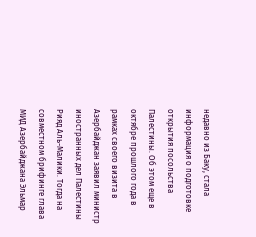недавно из Баку, стала информация о подготовке открытия посольства Палестины. Об этом еще в октябре прошлого года в рамках своего визита в Азербайджан заявил министр иностранных дел Палестины Рияд Аль-Малики. Тогда на совместном брифинге глава МИД Азербайджана Эльмар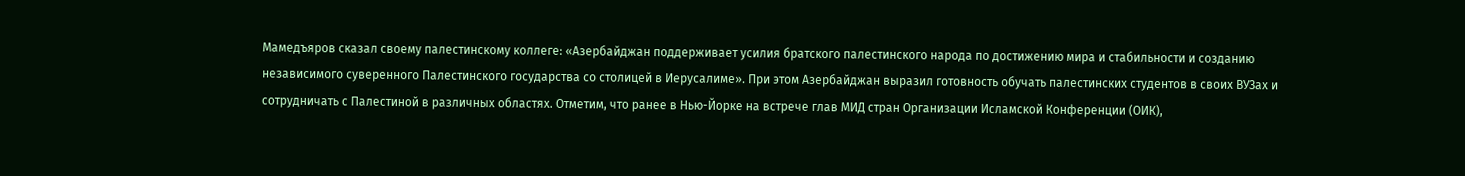Мамедъяров сказал своему палестинскому коллеге: «Азербайджан поддерживает усилия братского палестинского народа по достижению мира и стабильности и созданию независимого суверенного Палестинского государства со столицей в Иерусалиме». При этом Азербайджан выразил готовность обучать палестинских студентов в своих ВУЗах и сотрудничать с Палестиной в различных областях. Отметим, что ранее в Нью-Йорке на встрече глав МИД стран Организации Исламской Конференции (ОИК),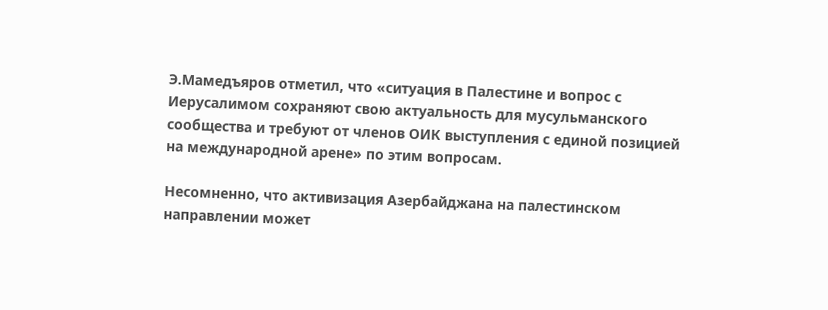Э.Мамедъяров отметил, что «ситуация в Палестине и вопрос с Иерусалимом сохраняют свою актуальность для мусульманского сообщества и требуют от членов ОИК выступления с единой позицией на международной арене» по этим вопросам.

Несомненно, что активизация Азербайджана на палестинском направлении может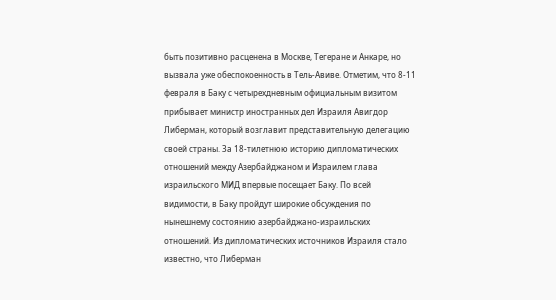быть позитивно расценена в Москве, Тегеране и Анкаре, но вызвала уже обеспокоенность в Тель-Авиве. Отметим, что 8-11 февраля в Баку с четырехдневным официальным визитом прибывает министр иностранных дел Израиля Авигдор Либерман, который возглавит представительную делегацию своей страны. За 18-тилетнюю историю дипломатических отношений между Азербайджаном и Израилем глава израильского МИД впервые посещает Баку. По всей видимости, в Баку пройдут широкие обсуждения по нынешнему состоянию азербайджано-израильских отношений. Из дипломатических источников Израиля стало известно, что Либерман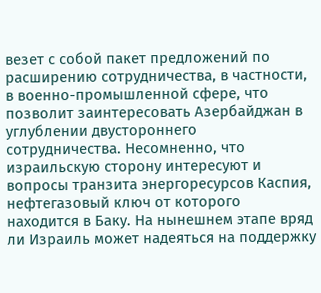везет с собой пакет предложений по расширению сотрудничества, в частности, в военно-промышленной сфере, что позволит заинтересовать Азербайджан в углублении двустороннего сотрудничества. Несомненно, что израильскую сторону интересуют и вопросы транзита энергоресурсов Каспия, нефтегазовый ключ от которого находится в Баку. На нынешнем этапе вряд ли Израиль может надеяться на поддержку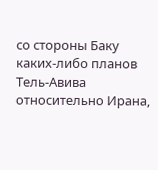со стороны Баку каких-либо планов Тель-Авива относительно Ирана,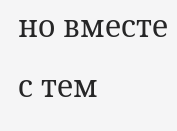но вместе с тем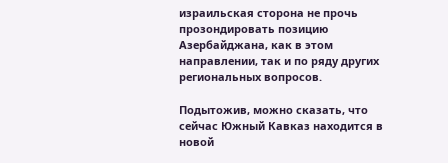израильская сторона не прочь прозондировать позицию Азербайджана, как в этом направлении, так и по ряду других региональных вопросов.

Подытожив, можно сказать, что сейчас Южный Кавказ находится в новой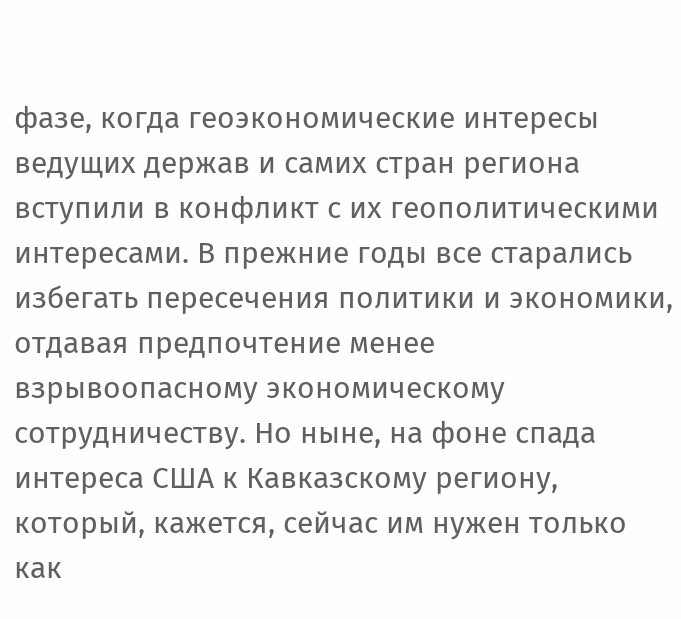фазе, когда геоэкономические интересы ведущих держав и самих стран региона вступили в конфликт с их геополитическими интересами. В прежние годы все старались избегать пересечения политики и экономики, отдавая предпочтение менее взрывоопасному экономическому сотрудничеству. Но ныне, на фоне спада интереса США к Кавказскому региону, который, кажется, сейчас им нужен только как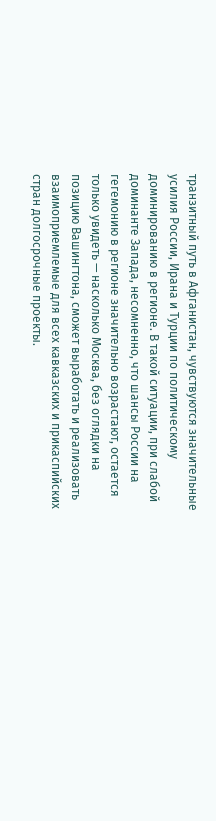транзитный путь в Афганистан, чувствуются значительные усилия России, Ирана и Турции по политическому доминированию в регионе. В такой ситуации, при слабой доминанте Запада, несомненно, что шансы России на гегемонию в регионе значительно возрастают, остается только увидеть — насколько Москва, без оглядки на позицию Вашингтона, сможет выработать и реализовать взаимоприемлемые для всех кавказских и прикаспийских стран долгосрочные проекты.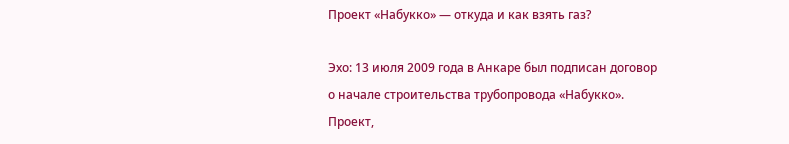Проект «Набукко» — откуда и как взять газ?

Эхо: 13 июля 2009 года в Анкаре был подписан договор о начале строительства трубопровода «Набукко». Проект,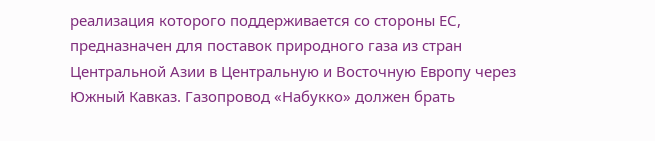реализация которого поддерживается со стороны ЕС, предназначен для поставок природного газа из стран Центральной Азии в Центральную и Восточную Европу через Южный Кавказ. Газопровод «Набукко» должен брать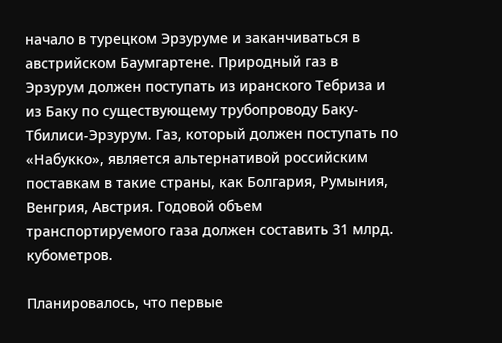начало в турецком Эрзуруме и заканчиваться в австрийском Баумгартене. Природный газ в Эрзурум должен поступать из иранского Тебриза и из Баку по существующему трубопроводу Баку-Тбилиси-Эрзурум. Газ, который должен поступать по «Набукко», является альтернативой российским поставкам в такие страны, как Болгария, Румыния, Венгрия, Австрия. Годовой объем транспортируемого газа должен составить 31 млрд. кубометров.

Планировалось, что первые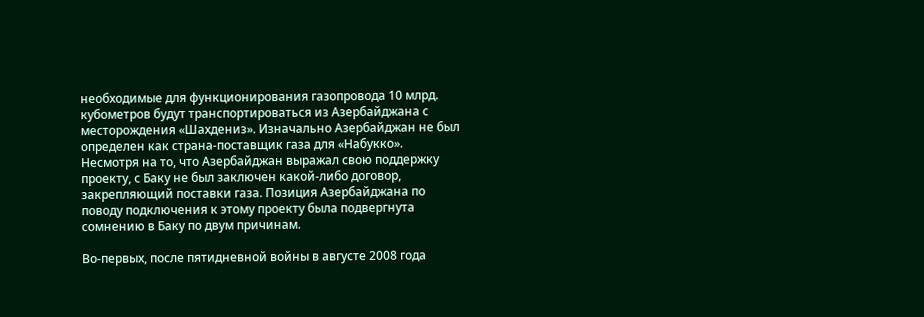необходимые для функционирования газопровода 10 млрд. кубометров будут транспортироваться из Азербайджана с месторождения «Шахдениз». Изначально Азербайджан не был определен как страна-поставщик газа для «Набукко». Несмотря на то, что Азербайджан выражал свою поддержку проекту, с Баку не был заключен какой-либо договор, закрепляющий поставки газа. Позиция Азербайджана по поводу подключения к этому проекту была подвергнута сомнению в Баку по двум причинам.

Во-первых, после пятидневной войны в августе 2008 года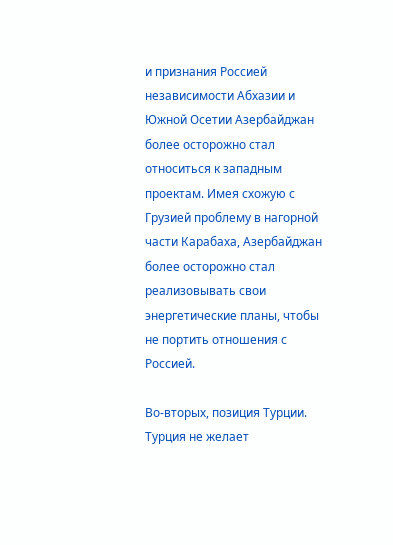и признания Россией независимости Абхазии и Южной Осетии Азербайджан более осторожно стал относиться к западным проектам. Имея схожую с Грузией проблему в нагорной части Карабаха, Азербайджан более осторожно стал реализовывать свои энергетические планы, чтобы не портить отношения с Россией.

Во-вторых, позиция Турции. Турция не желает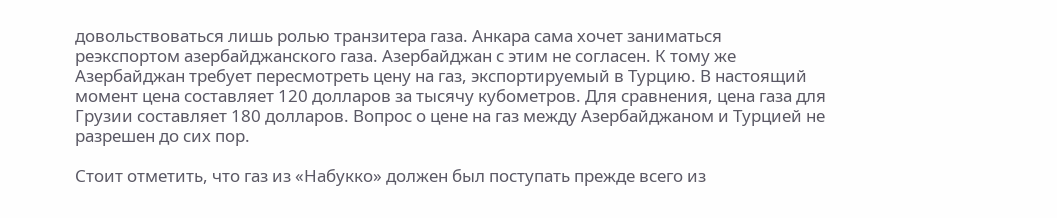довольствоваться лишь ролью транзитера газа. Анкара сама хочет заниматься реэкспортом азербайджанского газа. Азербайджан с этим не согласен. К тому же Азербайджан требует пересмотреть цену на газ, экспортируемый в Турцию. В настоящий момент цена составляет 120 долларов за тысячу кубометров. Для сравнения, цена газа для Грузии составляет 180 долларов. Вопрос о цене на газ между Азербайджаном и Турцией не разрешен до сих пор.

Стоит отметить, что газ из «Набукко» должен был поступать прежде всего из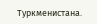Туркменистана.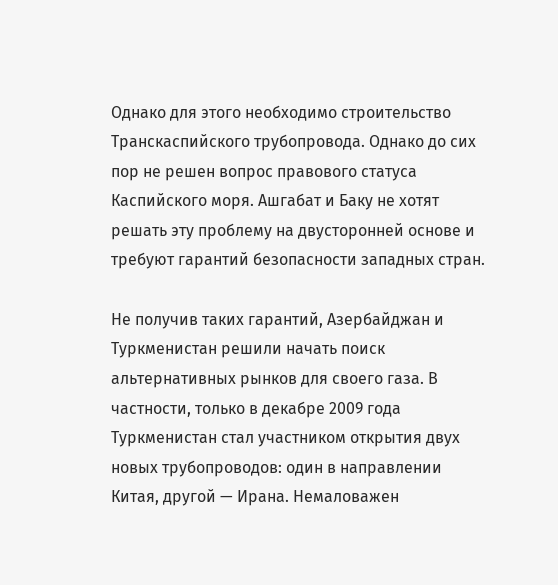Однако для этого необходимо строительство Транскаспийского трубопровода. Однако до сих пор не решен вопрос правового статуса Каспийского моря. Ашгабат и Баку не хотят решать эту проблему на двусторонней основе и требуют гарантий безопасности западных стран.

Не получив таких гарантий, Азербайджан и Туркменистан решили начать поиск альтернативных рынков для своего газа. В частности, только в декабре 2009 года Туркменистан стал участником открытия двух новых трубопроводов: один в направлении Китая, другой — Ирана. Немаловажен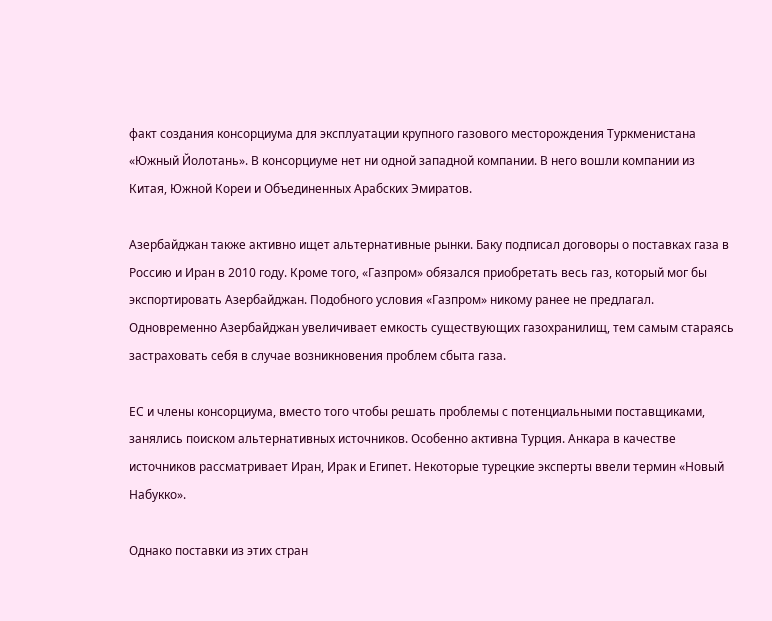факт создания консорциума для эксплуатации крупного газового месторождения Туркменистана «Южный Йолотань». В консорциуме нет ни одной западной компании. В него вошли компании из Китая, Южной Кореи и Объединенных Арабских Эмиратов.

Азербайджан также активно ищет альтернативные рынки. Баку подписал договоры о поставках газа в Россию и Иран в 2010 году. Кроме того, «Газпром» обязался приобретать весь газ, который мог бы экспортировать Азербайджан. Подобного условия «Газпром» никому ранее не предлагал. Одновременно Азербайджан увеличивает емкость существующих газохранилищ, тем самым стараясь застраховать себя в случае возникновения проблем сбыта газа.

ЕС и члены консорциума, вместо того чтобы решать проблемы с потенциальными поставщиками, занялись поиском альтернативных источников. Особенно активна Турция. Анкара в качестве источников рассматривает Иран, Ирак и Египет. Некоторые турецкие эксперты ввели термин «Новый Набукко».

Однако поставки из этих стран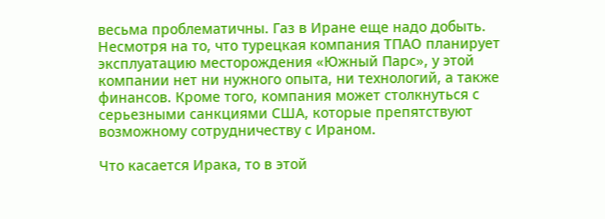весьма проблематичны. Газ в Иране еще надо добыть. Несмотря на то, что турецкая компания ТПАО планирует эксплуатацию месторождения «Южный Парс», у этой компании нет ни нужного опыта, ни технологий, а также финансов. Кроме того, компания может столкнуться с серьезными санкциями США, которые препятствуют возможному сотрудничеству с Ираном.

Что касается Ирака, то в этой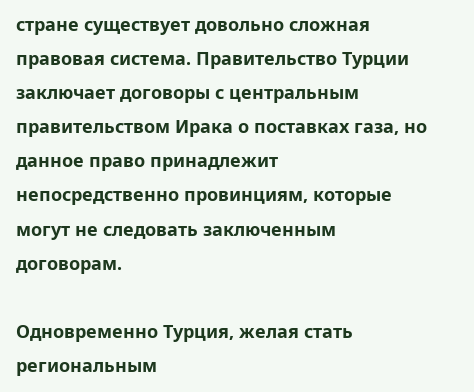стране существует довольно сложная правовая система. Правительство Турции заключает договоры с центральным правительством Ирака о поставках газа, но данное право принадлежит непосредственно провинциям, которые могут не следовать заключенным договорам.

Одновременно Турция, желая стать региональным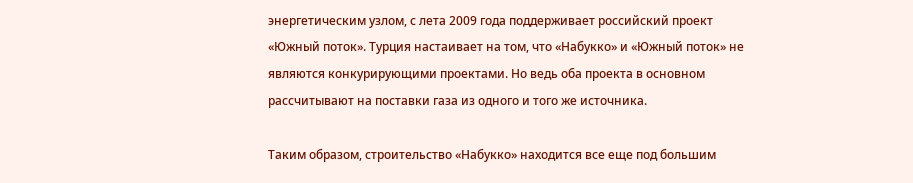энергетическим узлом, с лета 2009 года поддерживает российский проект «Южный поток». Турция настаивает на том, что «Набукко» и «Южный поток» не являются конкурирующими проектами. Но ведь оба проекта в основном рассчитывают на поставки газа из одного и того же источника.

Таким образом, строительство «Набукко» находится все еще под большим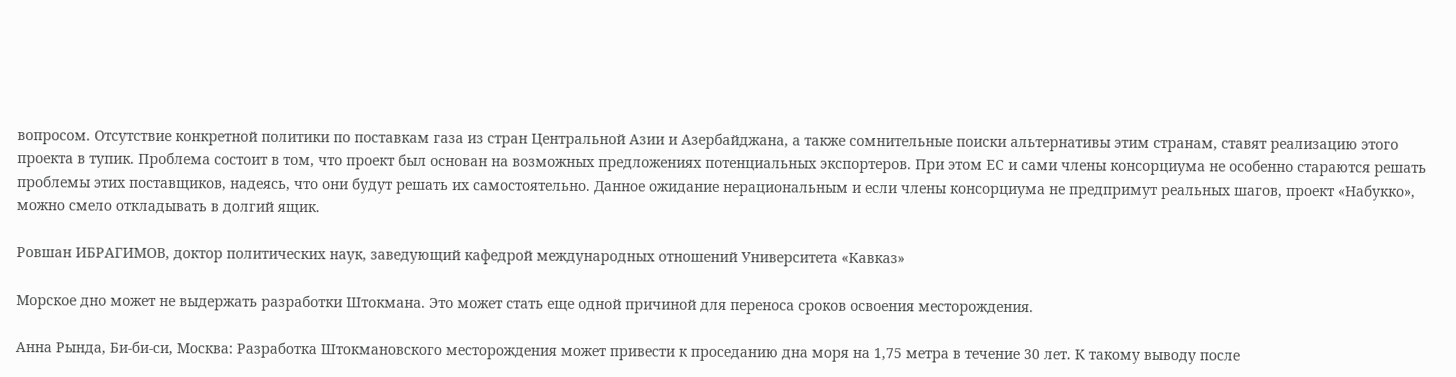вопросом. Отсутствие конкретной политики по поставкам газа из стран Центральной Азии и Азербайджана, а также сомнительные поиски альтернативы этим странам, ставят реализацию этого проекта в тупик. Проблема состоит в том, что проект был основан на возможных предложениях потенциальных экспортеров. При этом ЕС и сами члены консорциума не особенно стараются решать проблемы этих поставщиков, надеясь, что они будут решать их самостоятельно. Данное ожидание нерациональным и если члены консорциума не предпримут реальных шагов, проект «Набукко», можно смело откладывать в долгий ящик.

Ровшан ИБРАГИМОВ, доктор политических наук, заведующий кафедрой международных отношений Университета «Кавказ»

Морское дно может не выдержать разработки Штокмана. Это может стать еще одной причиной для переноса сроков освоения месторождения.

Анна Рында, Би-би-си, Москва: Разработка Штокмановского месторождения может привести к проседанию дна моря на 1,75 метра в течение 30 лет. К такому выводу после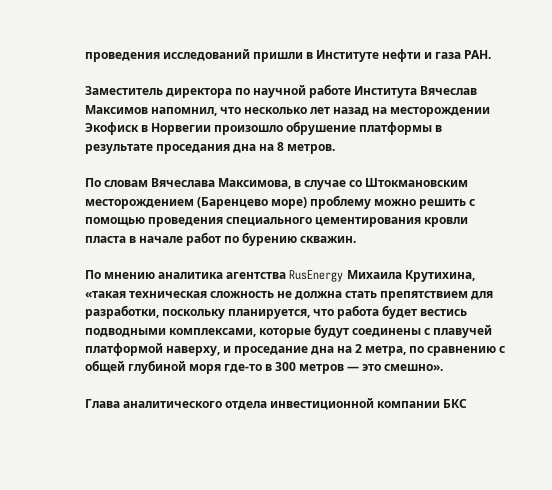проведения исследований пришли в Институте нефти и газа РАН.

Заместитель директора по научной работе Института Вячеслав Максимов напомнил, что несколько лет назад на месторождении Экофиск в Норвегии произошло обрушение платформы в результате проседания дна на 8 метров.

По словам Вячеслава Максимова, в случае со Штокмановским месторождением (Баренцево море) проблему можно решить с помощью проведения специального цементирования кровли пласта в начале работ по бурению скважин.

По мнению аналитика агентства RusEnergy Михаила Крутихина, «такая техническая сложность не должна стать препятствием для разработки, поскольку планируется, что работа будет вестись подводными комплексами, которые будут соединены с плавучей платформой наверху, и проседание дна на 2 метра, по сравнению с общей глубиной моря где-то в 300 метров — это смешно».

Глава аналитического отдела инвестиционной компании БКС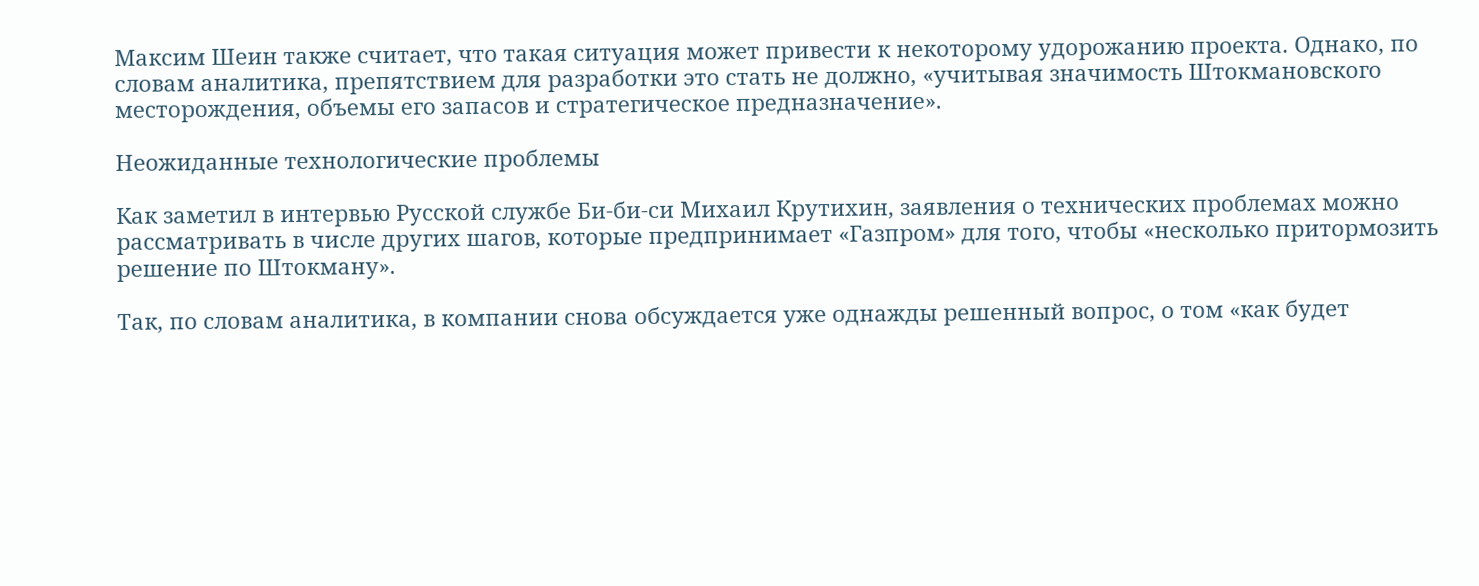Максим Шеин также считает, что такая ситуация может привести к некоторому удорожанию проекта. Однако, по словам аналитика, препятствием для разработки это стать не должно, «учитывая значимость Штокмановского месторождения, объемы его запасов и стратегическое предназначение».

Неожиданные технологические проблемы

Как заметил в интервью Русской службе Би-би-си Михаил Крутихин, заявления о технических проблемах можно рассматривать в числе других шагов, которые предпринимает «Газпром» для того, чтобы «несколько притормозить решение по Штокману».

Так, по словам аналитика, в компании снова обсуждается уже однажды решенный вопрос, о том «как будет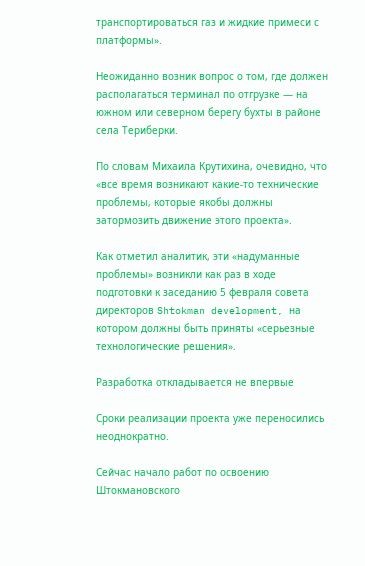транспортироваться газ и жидкие примеси с платформы».

Неожиданно возник вопрос о том, где должен располагаться терминал по отгрузке — на южном или северном берегу бухты в районе села Териберки.

По словам Михаила Крутихина, очевидно, что «все время возникают какие-то технические проблемы, которые якобы должны затормозить движение этого проекта».

Как отметил аналитик, эти «надуманные проблемы» возникли как раз в ходе подготовки к заседанию 5 февраля совета директоров Shtokman development, на котором должны быть приняты «серьезные технологические решения».

Разработка откладывается не впервые

Сроки реализации проекта уже переносились неоднократно.

Сейчас начало работ по освоению Штокмановского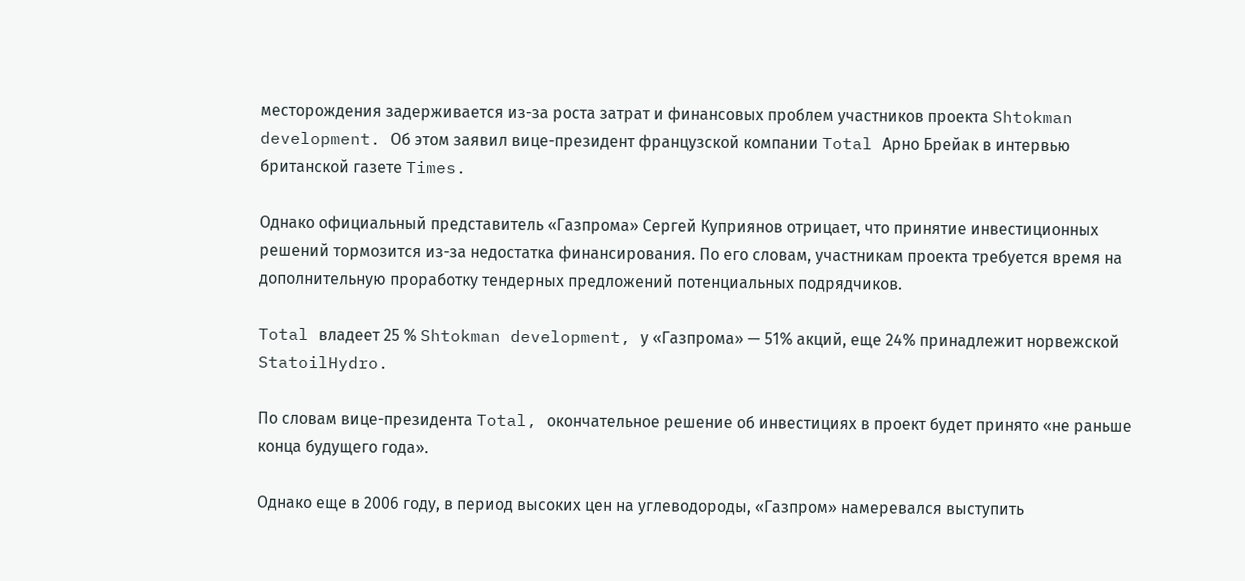месторождения задерживается из-за роста затрат и финансовых проблем участников проекта Shtokman development. Об этом заявил вице-президент французской компании Total Арно Брейак в интервью британской газете Times.

Однако официальный представитель «Газпрома» Сергей Куприянов отрицает, что принятие инвестиционных решений тормозится из-за недостатка финансирования. По его словам, участникам проекта требуется время на дополнительную проработку тендерных предложений потенциальных подрядчиков.

Total владеет 25 % Shtokman development, у «Газпрома» — 51% акций, еще 24% принадлежит норвежской StatoilHydro.

По словам вице-президента Total, окончательное решение об инвестициях в проект будет принято «не раньше конца будущего года».

Однако еще в 2006 году, в период высоких цен на углеводороды, «Газпром» намеревался выступить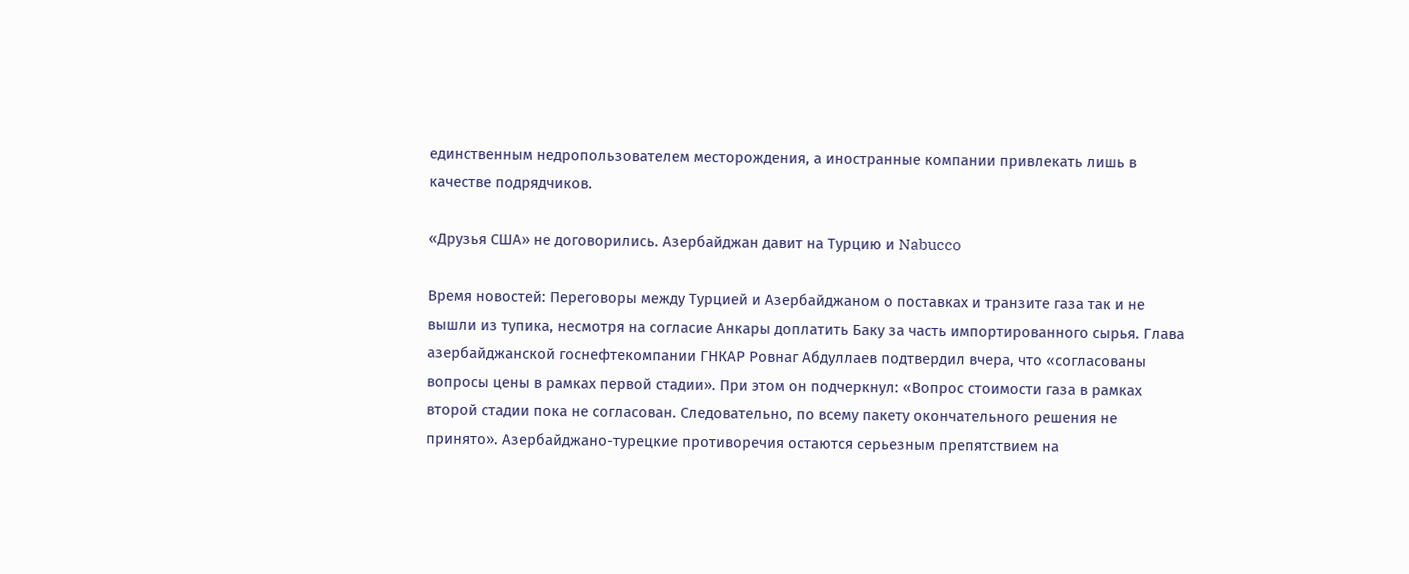единственным недропользователем месторождения, а иностранные компании привлекать лишь в качестве подрядчиков.

«Друзья США» не договорились. Азербайджан давит на Турцию и Nabucco

Время новостей: Переговоры между Турцией и Азербайджаном о поставках и транзите газа так и не вышли из тупика, несмотря на согласие Анкары доплатить Баку за часть импортированного сырья. Глава азербайджанской госнефтекомпании ГНКАР Ровнаг Абдуллаев подтвердил вчера, что «согласованы вопросы цены в рамках первой стадии». При этом он подчеркнул: «Вопрос стоимости газа в рамках второй стадии пока не согласован. Следовательно, по всему пакету окончательного решения не принято». Азербайджано-турецкие противоречия остаются серьезным препятствием на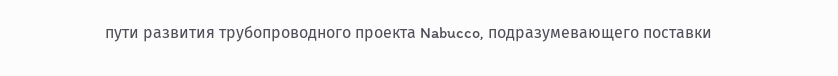пути развития трубопроводного проекта Nabucco, подразумевающего поставки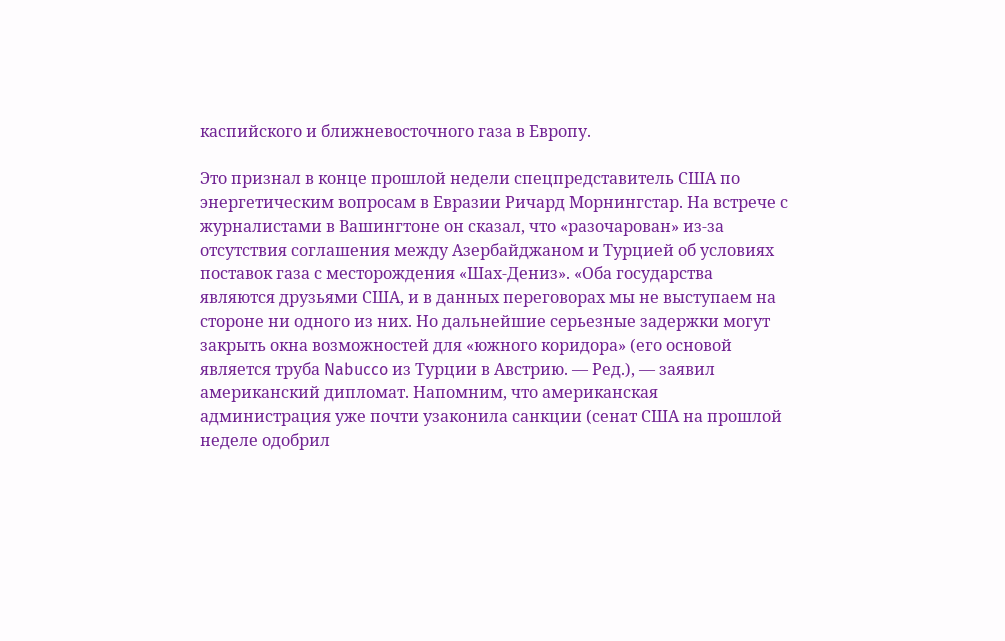каспийского и ближневосточного газа в Европу.

Это признал в конце прошлой недели спецпредставитель США по энергетическим вопросам в Евразии Ричард Морнингстар. На встрече с журналистами в Вашингтоне он сказал, что «разочарован» из-за отсутствия соглашения между Азербайджаном и Турцией об условиях поставок газа с месторождения «Шах-Дениз». «Оба государства являются друзьями США, и в данных переговорах мы не выступаем на стороне ни одного из них. Но дальнейшие серьезные задержки могут закрыть окна возможностей для «южного коридора» (его основой является труба Nabucco из Турции в Австрию. — Ред.), — заявил американский дипломат. Напомним, что американская администрация уже почти узаконила санкции (сенат США на прошлой неделе одобрил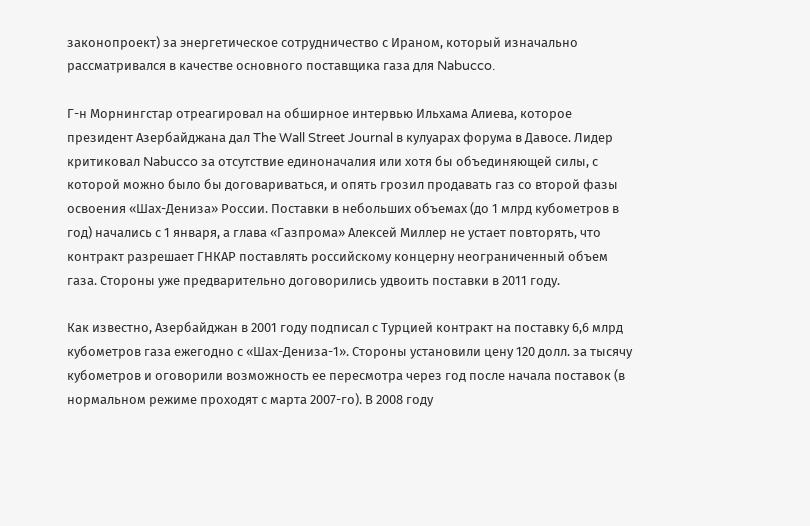законопроект) за энергетическое сотрудничество с Ираном, который изначально рассматривался в качестве основного поставщика газа для Nabucco.

Г-н Морнингстар отреагировал на обширное интервью Ильхама Алиева, которое президент Азербайджана дал The Wall Street Journal в кулуарах форума в Давосе. Лидер критиковал Nabucco за отсутствие единоначалия или хотя бы объединяющей силы, с которой можно было бы договариваться, и опять грозил продавать газ со второй фазы освоения «Шах-Дениза» России. Поставки в небольших объемах (до 1 млрд кубометров в год) начались с 1 января, а глава «Газпрома» Алексей Миллер не устает повторять, что контракт разрешает ГНКАР поставлять российскому концерну неограниченный объем газа. Стороны уже предварительно договорились удвоить поставки в 2011 году.

Как известно, Азербайджан в 2001 году подписал с Турцией контракт на поставку 6,6 млрд кубометров газа ежегодно с «Шах-Дениза-1». Стороны установили цену 120 долл. за тысячу кубометров и оговорили возможность ее пересмотра через год после начала поставок (в нормальном режиме проходят с марта 2007-го). В 2008 году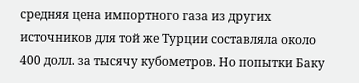средняя цена импортного газа из других источников для той же Турции составляла около 400 долл. за тысячу кубометров. Но попытки Баку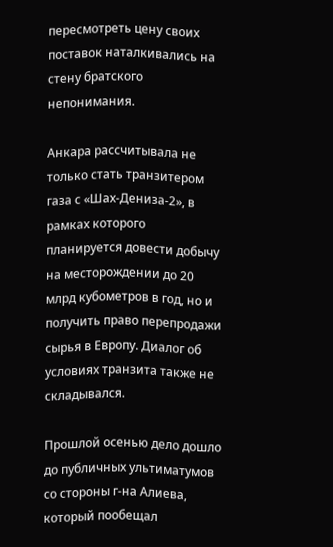пересмотреть цену своих поставок наталкивались на стену братского непонимания.

Анкара рассчитывала не только стать транзитером газа с «Шах-Дениза-2», в рамках которого планируется довести добычу на месторождении до 20 млрд кубометров в год, но и получить право перепродажи сырья в Европу. Диалог об условиях транзита также не складывался.

Прошлой осенью дело дошло до публичных ультиматумов со стороны г-на Алиева, который пообещал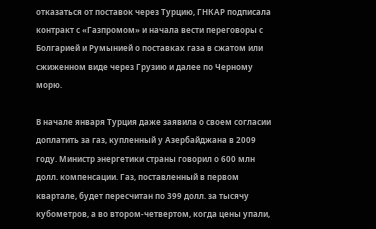отказаться от поставок через Турцию, ГНКАР подписала контракт с «Газпромом» и начала вести переговоры с Болгарией и Румынией о поставках газа в сжатом или сжиженном виде через Грузию и далее по Черному морю.

В начале января Турция даже заявила о своем согласии доплатить за газ, купленный у Азербайджана в 2009 году. Министр энергетики страны говорил о 600 млн долл. компенсации. Газ, поставленный в первом квартале, будет пересчитан по 399 долл. за тысячу кубометров, а во втором-четвертом, когда цены упали,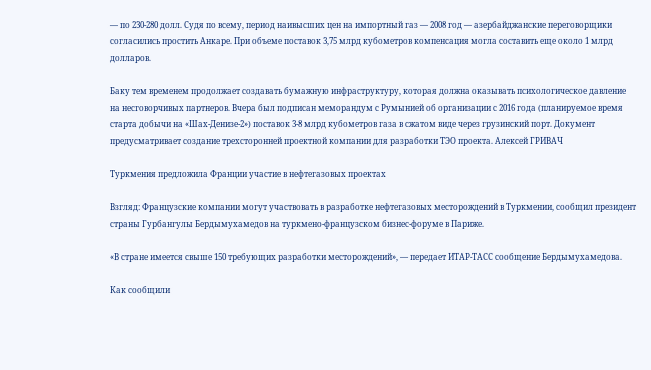— по 230-280 долл. Судя по всему, период наивысших цен на импортный газ — 2008 год — азербайджанские переговорщики согласились простить Анкаре. При объеме поставок 3,75 млрд кубометров компенсация могла составить еще около 1 млрд долларов.

Баку тем временем продолжает создавать бумажную инфраструктуру, которая должна оказывать психологическое давление на несговорчивых партнеров. Вчера был подписан меморандум с Румынией об организации с 2016 года (планируемое время старта добычи на «Шах-Денизе-2») поставок 3-8 млрд кубометров газа в сжатом виде через грузинский порт. Документ предусматривает создание трехсторонней проектной компании для разработки ТЭО проекта. Алексей ГРИВАЧ

Туркмения предложила Франции участие в нефтегазовых проектах

Взгляд: Французские компании могут участвовать в разработке нефтегазовых месторождений в Туркмении, сообщил президент страны Гурбангулы Бердымухамедов на туркмено-французском бизнес-форуме в Париже.

«В стране имеется свыше 150 требующих разработки месторождений», — передает ИТАР-ТАСС сообщение Бердымухамедова.

Как сообщили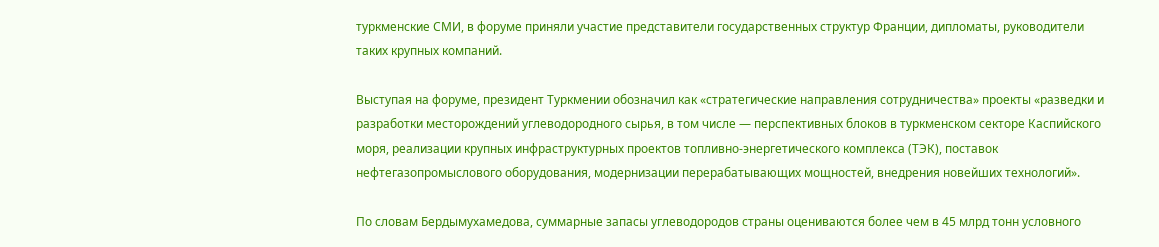туркменские СМИ, в форуме приняли участие представители государственных структур Франции, дипломаты, руководители таких крупных компаний.

Выступая на форуме, президент Туркмении обозначил как «стратегические направления сотрудничества» проекты «разведки и разработки месторождений углеводородного сырья, в том числе — перспективных блоков в туркменском секторе Каспийского моря, реализации крупных инфраструктурных проектов топливно-энергетического комплекса (ТЭК), поставок нефтегазопромыслового оборудования, модернизации перерабатывающих мощностей, внедрения новейших технологий».

По словам Бердымухамедова, суммарные запасы углеводородов страны оцениваются более чем в 45 млрд тонн условного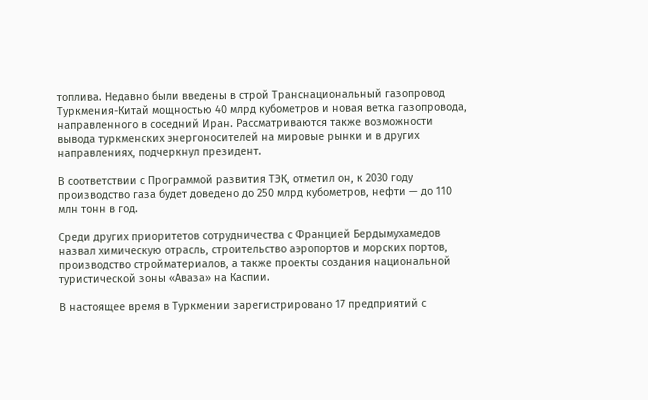топлива. Недавно были введены в строй Транснациональный газопровод Туркмения-Китай мощностью 40 млрд кубометров и новая ветка газопровода, направленного в соседний Иран. Рассматриваются также возможности вывода туркменских энергоносителей на мировые рынки и в других направлениях, подчеркнул президент.

В соответствии с Программой развития ТЭК, отметил он, к 2030 году производство газа будет доведено до 250 млрд кубометров, нефти — до 110 млн тонн в год.

Среди других приоритетов сотрудничества с Францией Бердымухамедов назвал химическую отрасль, строительство аэропортов и морских портов, производство стройматериалов, а также проекты создания национальной туристической зоны «Аваза» на Каспии.

В настоящее время в Туркмении зарегистрировано 17 предприятий с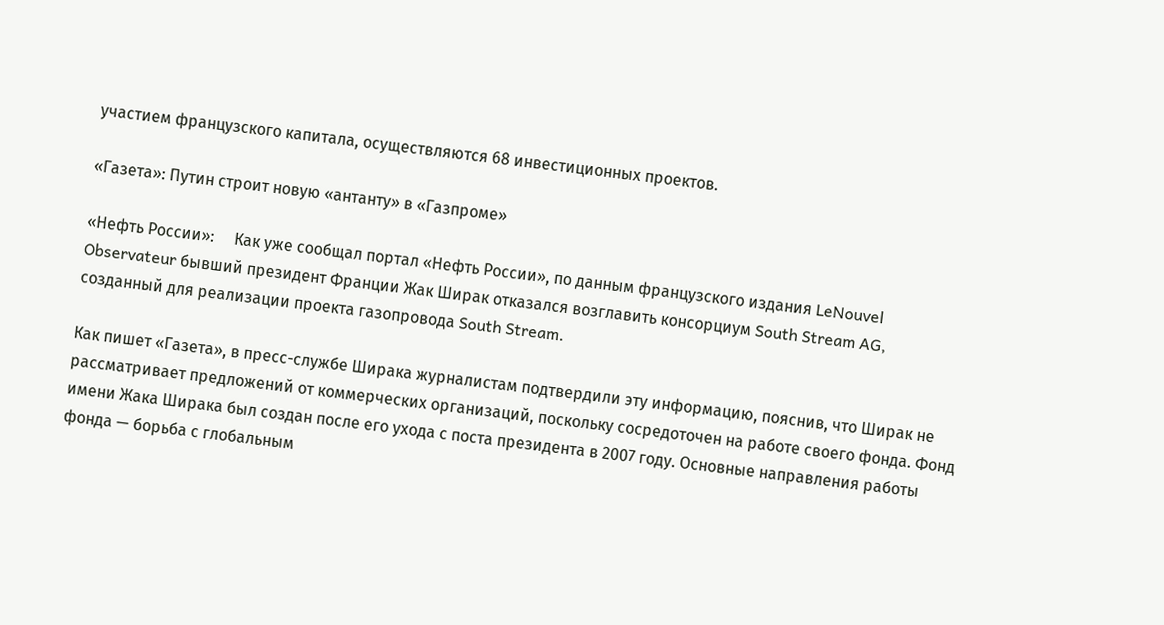участием французского капитала, осуществляются 68 инвестиционных проектов.

«Газета»: Путин строит новую «антанту» в «Газпроме»

«Нефть России»:     Как уже сообщал портал «Нефть России», по данным французского издания LeNouvel Observateur бывший президент Франции Жак Ширак отказался возглавить консорциум South Stream AG, созданный для реализации проекта газопровода South Stream.

Как пишет «Газета», в пресс-службе Ширака журналистам подтвердили эту информацию, пояснив, что Ширак не рассматривает предложений от коммерческих организаций, поскольку сосредоточен на работе своего фонда. Фонд имени Жака Ширака был создан после его ухода с поста президента в 2007 году. Основные направления работы фонда — борьба с глобальным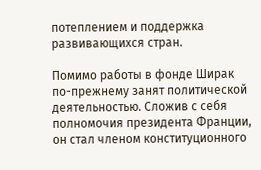потеплением и поддержка развивающихся стран.

Помимо работы в фонде Ширак по-прежнему занят политической деятельностью. Сложив с себя полномочия президента Франции, он стал членом конституционного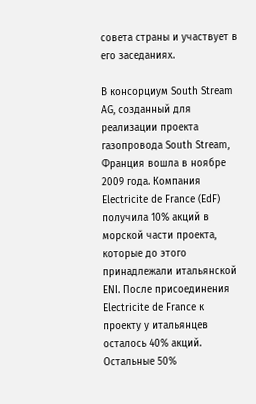совета страны и участвует в его заседаниях.

В консорциум South Stream AG, созданный для реализации проекта газопровода South Stream, Франция вошла в ноябре 2009 года. Компания Electricite de France (EdF) получила 10% акций в морской части проекта, которые до этого принадлежали итальянской ENI. После присоединения Electricite de France к проекту у итальянцев осталось 40% акций. Остальные 50%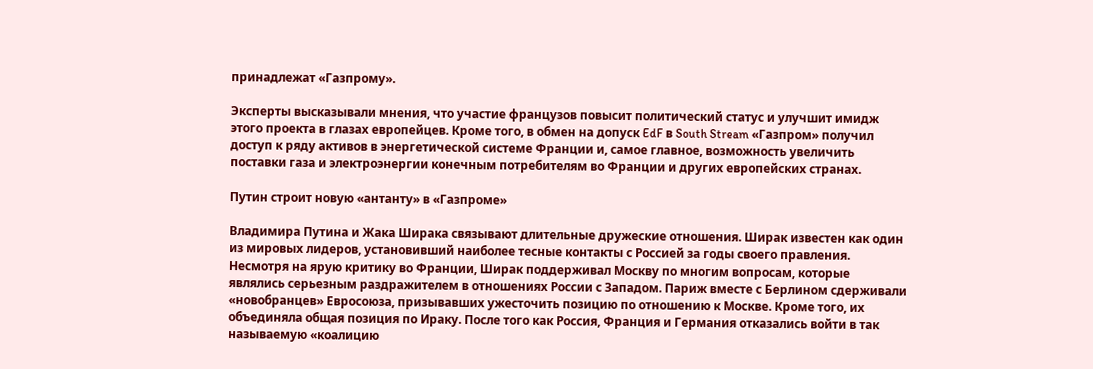принадлежат «Газпрому».

Эксперты высказывали мнения, что участие французов повысит политический статус и улучшит имидж этого проекта в глазах европейцев. Кроме того, в обмен на допуск EdF в South Stream «Газпром» получил доступ к ряду активов в энергетической системе Франции и, самое главное, возможность увеличить поставки газа и электроэнергии конечным потребителям во Франции и других европейских странах.

Путин строит новую «антанту» в «Газпроме»

Владимира Путина и Жака Ширака связывают длительные дружеские отношения. Ширак известен как один из мировых лидеров, установивший наиболее тесные контакты с Россией за годы своего правления. Несмотря на ярую критику во Франции, Ширак поддерживал Москву по многим вопросам, которые являлись серьезным раздражителем в отношениях России с Западом. Париж вместе с Берлином сдерживали «новобранцев» Евросоюза, призывавших ужесточить позицию по отношению к Москве. Кроме того, их объединяла общая позиция по Ираку. После того как Россия, Франция и Германия отказались войти в так называемую «коалицию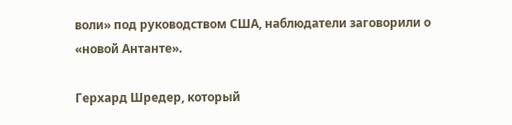воли» под руководством США, наблюдатели заговорили о «новой Антанте».

Герхард Шредер, который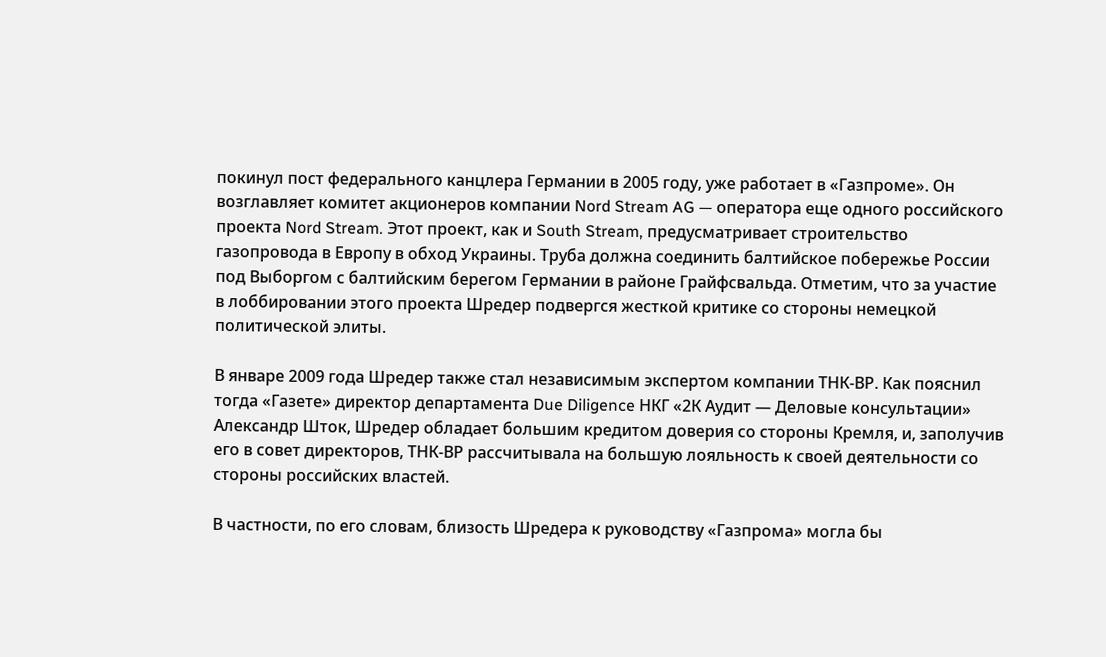покинул пост федерального канцлера Германии в 2005 году, уже работает в «Газпроме». Он возглавляет комитет акционеров компании Nord Stream AG — оператора еще одного российского проекта Nord Stream. Этот проект, как и South Stream, предусматривает строительство газопровода в Европу в обход Украины. Труба должна соединить балтийское побережье России под Выборгом с балтийским берегом Германии в районе Грайфсвальда. Отметим, что за участие в лоббировании этого проекта Шредер подвергся жесткой критике со стороны немецкой политической элиты.

В январе 2009 года Шредер также стал независимым экспертом компании ТНК-ВР. Как пояснил тогда «Газете» директор департамента Due Diligence НКГ «2К Аудит — Деловые консультации» Александр Шток, Шредер обладает большим кредитом доверия со стороны Кремля, и, заполучив его в совет директоров, ТНК-ВР рассчитывала на большую лояльность к своей деятельности со стороны российских властей.

В частности, по его словам, близость Шредера к руководству «Газпрома» могла бы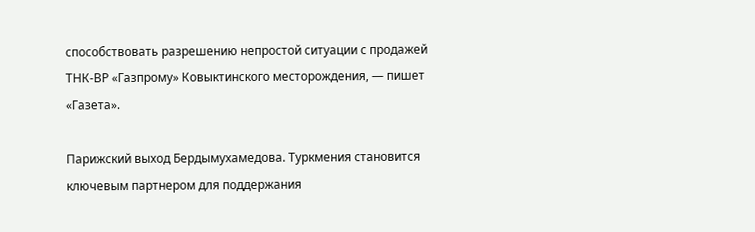способствовать разрешению непростой ситуации с продажей ТНК-ВР «Газпрому» Ковыктинского месторождения, — пишет «Газета».

Парижский выход Бердымухамедова. Туркмения становится ключевым партнером для поддержания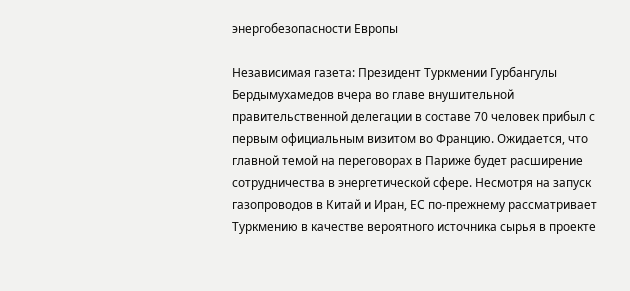энергобезопасности Европы

Независимая газета: Президент Туркмении Гурбангулы Бердымухамедов вчера во главе внушительной правительственной делегации в составе 70 человек прибыл с первым официальным визитом во Францию. Ожидается, что главной темой на переговорах в Париже будет расширение сотрудничества в энергетической сфере. Несмотря на запуск газопроводов в Китай и Иран, ЕС по-прежнему рассматривает Туркмению в качестве вероятного источника сырья в проекте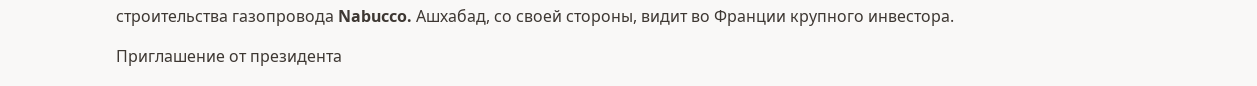строительства газопровода Nabucco. Ашхабад, со своей стороны, видит во Франции крупного инвестора.

Приглашение от президента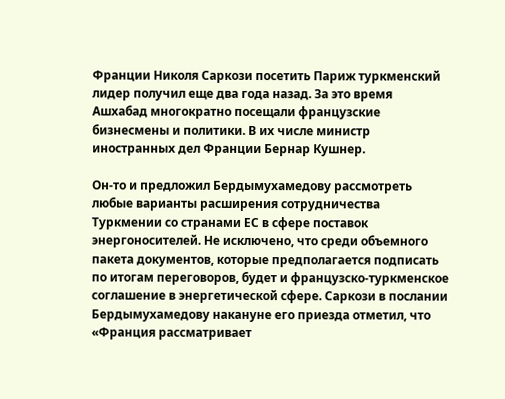Франции Николя Саркози посетить Париж туркменский лидер получил еще два года назад. За это время Ашхабад многократно посещали французские бизнесмены и политики. В их числе министр иностранных дел Франции Бернар Кушнер.

Он-то и предложил Бердымухамедову рассмотреть любые варианты расширения сотрудничества Туркмении со странами ЕС в сфере поставок энергоносителей. Не исключено, что среди объемного пакета документов, которые предполагается подписать по итогам переговоров, будет и французско-туркменское соглашение в энергетической сфере. Саркози в послании Бердымухамедову накануне его приезда отметил, что «Франция рассматривает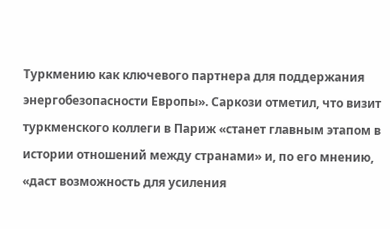Туркмению как ключевого партнера для поддержания энергобезопасности Европы». Саркози отметил, что визит туркменского коллеги в Париж «станет главным этапом в истории отношений между странами» и, по его мнению, «даст возможность для усиления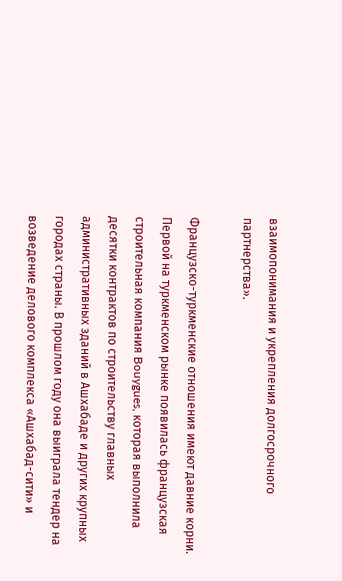взаимопонимания и укрепления долгосрочного партнерства».

Французско-туркменские отношения имеют давние корни. Первой на туркменском рынке появилась французская строительная компания Bouygues, которая выполнила десятки контрактов по строительству главных административных зданий в Ашхабаде и других крупных городах страны. В прошлом году она выиграла тендер на возведение делового комплекса «Ашхабад-сити» и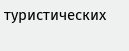туристических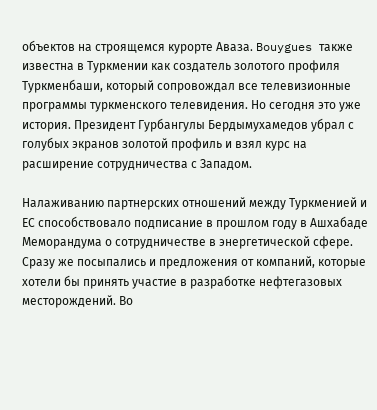объектов на строящемся курорте Аваза. Bouygues также известна в Туркмении как создатель золотого профиля Туркменбаши, который сопровождал все телевизионные программы туркменского телевидения. Но сегодня это уже история. Президент Гурбангулы Бердымухамедов убрал с голубых экранов золотой профиль и взял курс на расширение сотрудничества с Западом.

Налаживанию партнерских отношений между Туркменией и ЕС способствовало подписание в прошлом году в Ашхабаде Меморандума о сотрудничестве в энергетической сфере. Сразу же посыпались и предложения от компаний, которые хотели бы принять участие в разработке нефтегазовых месторождений. Во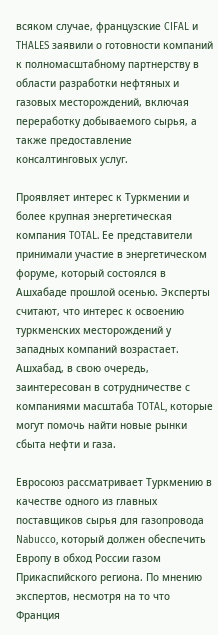всяком случае, французские CIFAL и THALES заявили о готовности компаний к полномасштабному партнерству в области разработки нефтяных и газовых месторождений, включая переработку добываемого сырья, а также предоставление консалтинговых услуг.

Проявляет интерес к Туркмении и более крупная энергетическая компания TOTAL. Ее представители принимали участие в энергетическом форуме, который состоялся в Ашхабаде прошлой осенью. Эксперты считают, что интерес к освоению туркменских месторождений у западных компаний возрастает. Ашхабад, в свою очередь, заинтересован в сотрудничестве с компаниями масштаба TOTAL, которые могут помочь найти новые рынки сбыта нефти и газа.

Евросоюз рассматривает Туркмению в качестве одного из главных поставщиков сырья для газопровода Nabucco, который должен обеспечить Европу в обход России газом Прикаспийского региона. По мнению экспертов, несмотря на то что Франция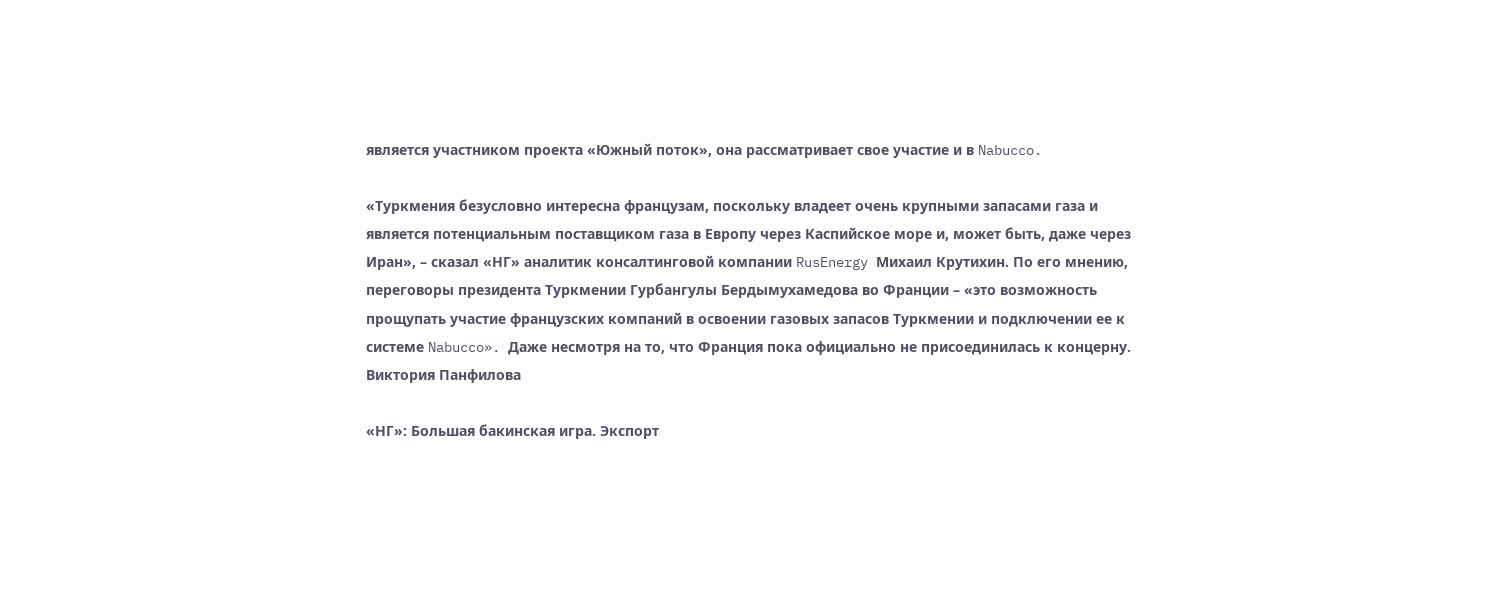является участником проекта «Южный поток», она рассматривает свое участие и в Nabucco.

«Туркмения безусловно интересна французам, поскольку владеет очень крупными запасами газа и является потенциальным поставщиком газа в Европу через Каспийское море и, может быть, даже через Иран», – сказал «НГ» аналитик консалтинговой компании RusEnergy Михаил Крутихин. По его мнению, переговоры президента Туркмении Гурбангулы Бердымухамедова во Франции – «это возможность прощупать участие французских компаний в освоении газовых запасов Туркмении и подключении ее к системе Nabucco». Даже несмотря на то, что Франция пока официально не присоединилась к концерну.  Виктория Панфилова

«НГ»: Большая бакинская игра. Экспорт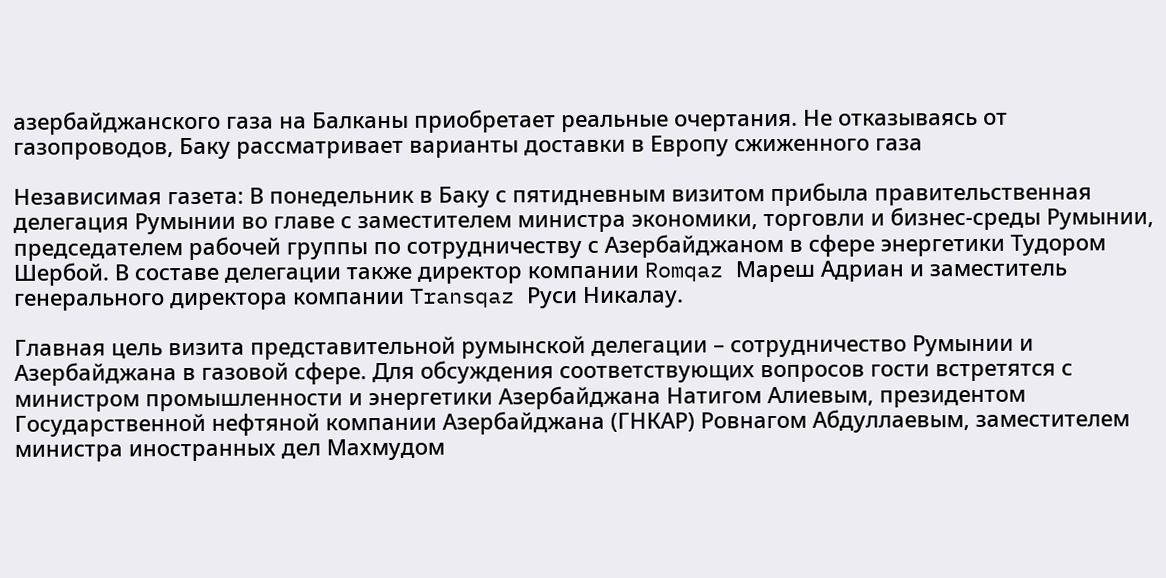азербайджанского газа на Балканы приобретает реальные очертания. Не отказываясь от газопроводов, Баку рассматривает варианты доставки в Европу сжиженного газа

Независимая газета: В понедельник в Баку с пятидневным визитом прибыла правительственная делегация Румынии во главе с заместителем министра экономики, торговли и бизнес-среды Румынии, председателем рабочей группы по сотрудничеству с Азербайджаном в сфере энергетики Тудором Шербой. В составе делегации также директор компании Romqaz Мареш Адриан и заместитель генерального директора компании Transqaz Руси Никалау.

Главная цель визита представительной румынской делегации – сотрудничество Румынии и Азербайджана в газовой сфере. Для обсуждения соответствующих вопросов гости встретятся с министром промышленности и энергетики Азербайджана Натигом Алиевым, президентом Государственной нефтяной компании Азербайджана (ГНКАР) Ровнагом Абдуллаевым, заместителем министра иностранных дел Махмудом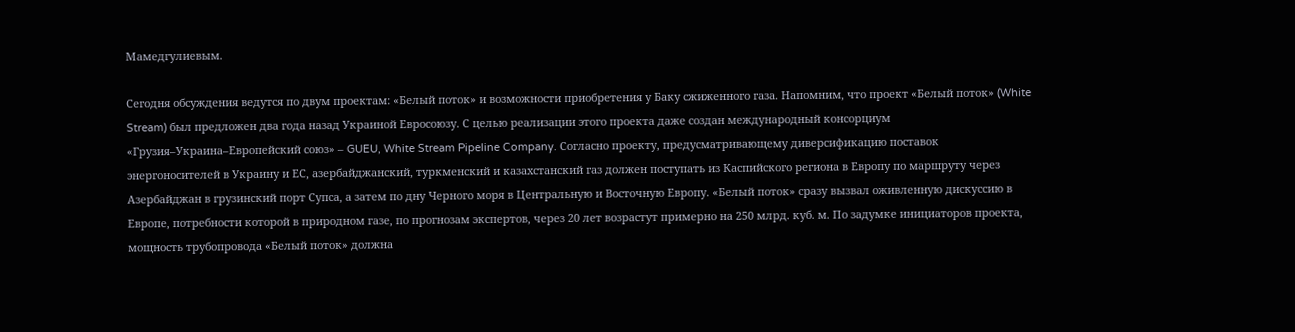Мамедгулиевым.

Сегодня обсуждения ведутся по двум проектам: «Белый поток» и возможности приобретения у Баку сжиженного газа. Напомним, что проект «Белый поток» (White Stream) был предложен два года назад Украиной Евросоюзу. С целью реализации этого проекта даже создан международный консорциум «Грузия–Украина–Европейский союз» – GUEU, White Stream Pipeline Company. Согласно проекту, предусматривающему диверсификацию поставок энергоносителей в Украину и ЕС, азербайджанский, туркменский и казахстанский газ должен поступать из Каспийского региона в Европу по маршруту через Азербайджан в грузинский порт Супса, а затем по дну Черного моря в Центральную и Восточную Европу. «Белый поток» сразу вызвал оживленную дискуссию в Европе, потребности которой в природном газе, по прогнозам экспертов, через 20 лет возрастут примерно на 250 млрд. куб. м. По задумке инициаторов проекта, мощность трубопровода «Белый поток» должна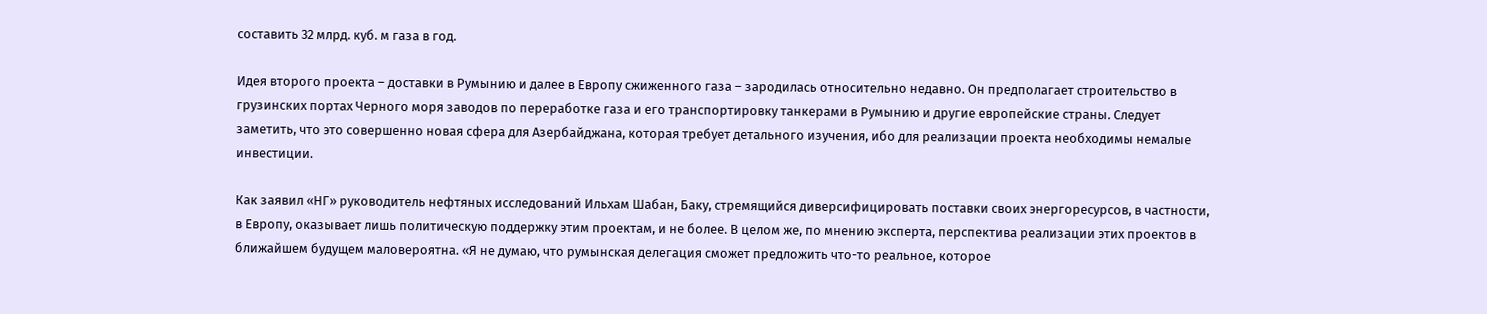составить 32 млрд. куб. м газа в год.

Идея второго проекта – доставки в Румынию и далее в Европу сжиженного газа – зародилась относительно недавно. Он предполагает строительство в грузинских портах Черного моря заводов по переработке газа и его транспортировку танкерами в Румынию и другие европейские страны. Следует заметить, что это совершенно новая сфера для Азербайджана, которая требует детального изучения, ибо для реализации проекта необходимы немалые инвестиции.

Как заявил «НГ» руководитель нефтяных исследований Ильхам Шабан, Баку, стремящийся диверсифицировать поставки своих энергоресурсов, в частности, в Европу, оказывает лишь политическую поддержку этим проектам, и не более. В целом же, по мнению эксперта, перспектива реализации этих проектов в ближайшем будущем маловероятна. «Я не думаю, что румынская делегация сможет предложить что-то реальное, которое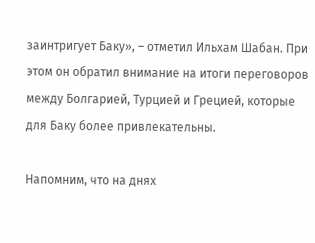заинтригует Баку», – отметил Ильхам Шабан. При этом он обратил внимание на итоги переговоров между Болгарией, Турцией и Грецией, которые для Баку более привлекательны.

Напомним, что на днях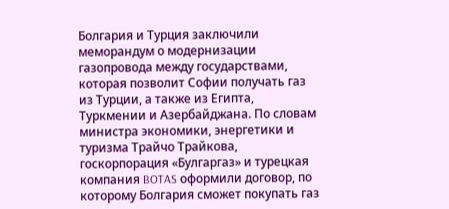Болгария и Турция заключили меморандум о модернизации газопровода между государствами, которая позволит Софии получать газ из Турции, а также из Египта, Туркмении и Азербайджана. По словам министра экономики, энергетики и туризма Трайчо Трайкова, госкорпорация «Булгаргаз» и турецкая компания BOTAS оформили договор, по которому Болгария сможет покупать газ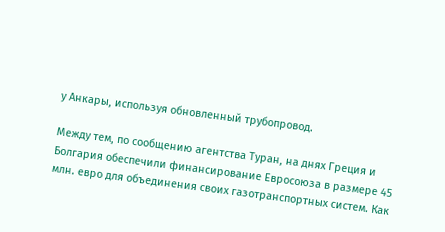у Анкары, используя обновленный трубопровод.

Между тем, по сообщению агентства Туран, на днях Греция и Болгария обеспечили финансирование Евросоюза в размере 45 млн. евро для объединения своих газотранспортных систем. Как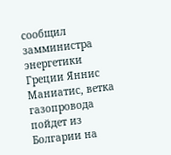сообщил замминистра энергетики Греции Яннис Маниатис, ветка газопровода пойдет из Болгарии на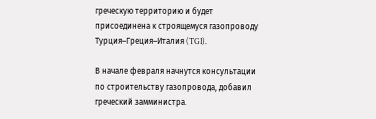греческую территорию и будет присоединена к строящемуся газопроводу Турция–Греция–Италия (TGI).

В начале февраля начнутся консультации по строительству газопровода, добавил греческий замминистра.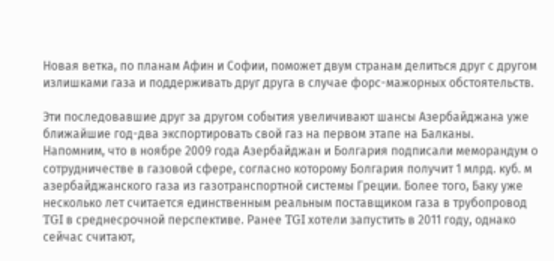Новая ветка, по планам Афин и Софии, поможет двум странам делиться друг с другом излишками газа и поддерживать друг друга в случае форс-мажорных обстоятельств.

Эти последовавшие друг за другом события увеличивают шансы Азербайджана уже ближайшие год-два экспортировать свой газ на первом этапе на Балканы. Напомним, что в ноябре 2009 года Азербайджан и Болгария подписали меморандум о сотрудничестве в газовой сфере, согласно которому Болгария получит 1 млрд. куб. м азербайджанского газа из газотранспортной системы Греции. Более того, Баку уже несколько лет считается единственным реальным поставщиком газа в трубопровод TGI в среднесрочной перспективе. Ранее TGI хотели запустить в 2011 году, однако сейчас считают,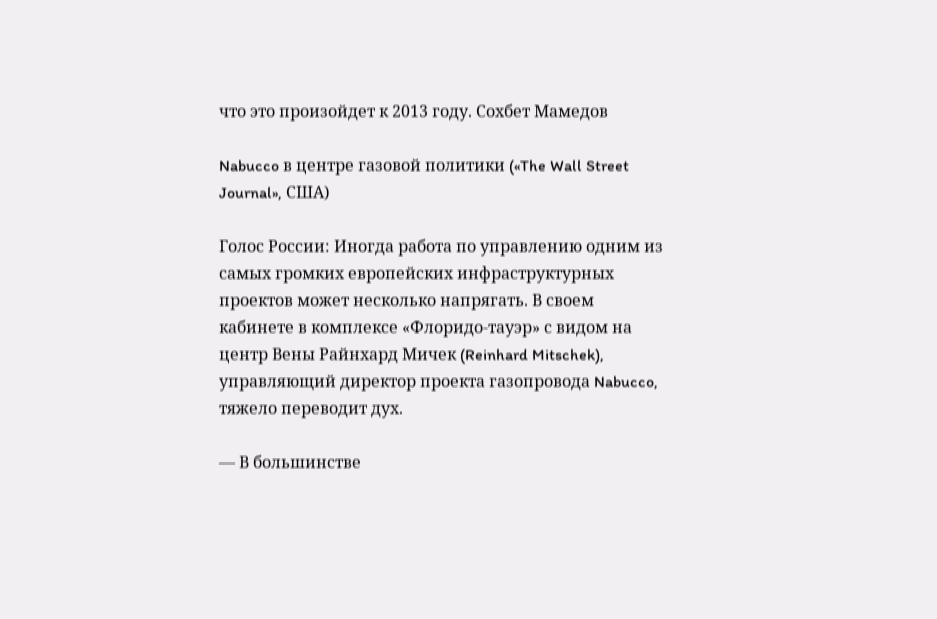что это произойдет к 2013 году. Сохбет Мамедов

Nabucco в центре газовой политики («The Wall Street Journal», США)

Голос России: Иногда работа по управлению одним из самых громких европейских инфраструктурных проектов может несколько напрягать. В своем кабинете в комплексе «Флоридо-тауэр» с видом на центр Вены Райнхард Мичек (Reinhard Mitschek), управляющий директор проекта газопровода Nabucco, тяжело переводит дух.

— В большинстве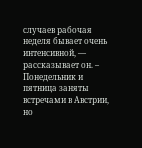случаев рабочая неделя бывает очень интенсивной, — рассказывает он. – Понедельник и пятница заняты встречами в Австрии, но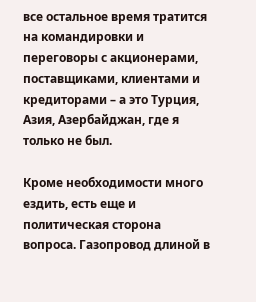все остальное время тратится на командировки и переговоры с акционерами, поставщиками, клиентами и кредиторами – а это Турция, Азия, Азербайджан, где я только не был.

Кроме необходимости много ездить, есть еще и политическая сторона вопроса. Газопровод длиной в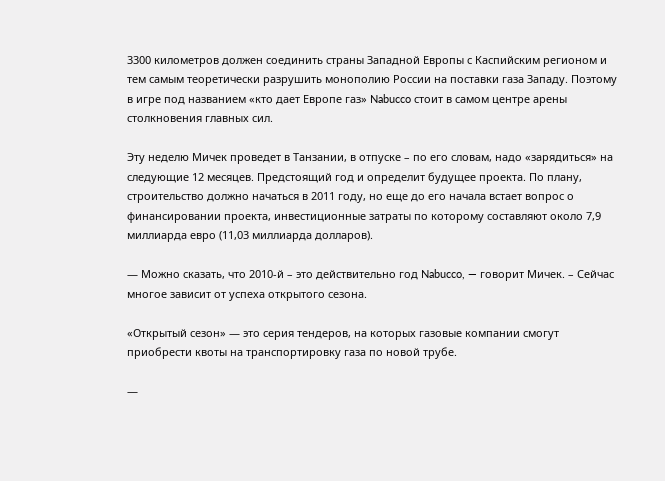3300 километров должен соединить страны Западной Европы с Каспийским регионом и тем самым теоретически разрушить монополию России на поставки газа Западу. Поэтому в игре под названием «кто дает Европе газ» Nabucco стоит в самом центре арены столкновения главных сил.

Эту неделю Мичек проведет в Танзании, в отпуске – по его словам, надо «зарядиться» на следующие 12 месяцев. Предстоящий год и определит будущее проекта. По плану, строительство должно начаться в 2011 году, но еще до его начала встает вопрос о финансировании проекта, инвестиционные затраты по которому составляют около 7,9 миллиарда евро (11,03 миллиарда долларов).

— Можно сказать, что 2010-й – это действительно год Nabucco, — говорит Мичек. – Сейчас многое зависит от успеха открытого сезона.

«Открытый сезон» — это серия тендеров, на которых газовые компании смогут приобрести квоты на транспортировку газа по новой трубе.

—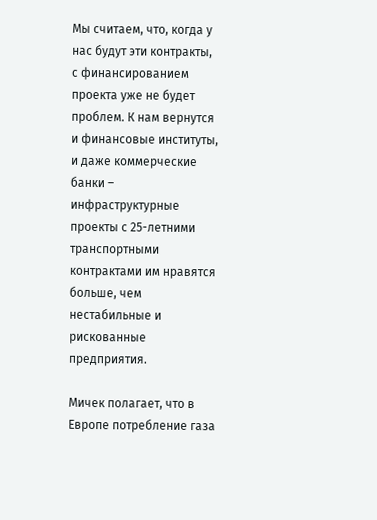Мы считаем, что, когда у нас будут эти контракты, с финансированием проекта уже не будет проблем. К нам вернутся и финансовые институты, и даже коммерческие банки – инфраструктурные проекты с 25-летними транспортными контрактами им нравятся больше, чем нестабильные и рискованные предприятия.

Мичек полагает, что в Европе потребление газа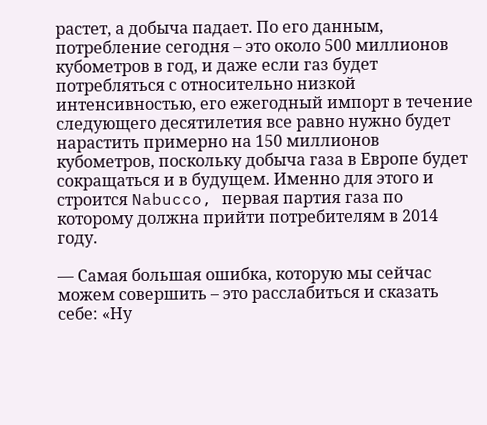растет, а добыча падает. По его данным, потребление сегодня – это около 500 миллионов кубометров в год, и даже если газ будет потребляться с относительно низкой интенсивностью, его ежегодный импорт в течение следующего десятилетия все равно нужно будет нарастить примерно на 150 миллионов кубометров, поскольку добыча газа в Европе будет сокращаться и в будущем. Именно для этого и строится Nabucco, первая партия газа по которому должна прийти потребителям в 2014 году.

— Самая большая ошибка, которую мы сейчас можем совершить – это расслабиться и сказать себе: «Ну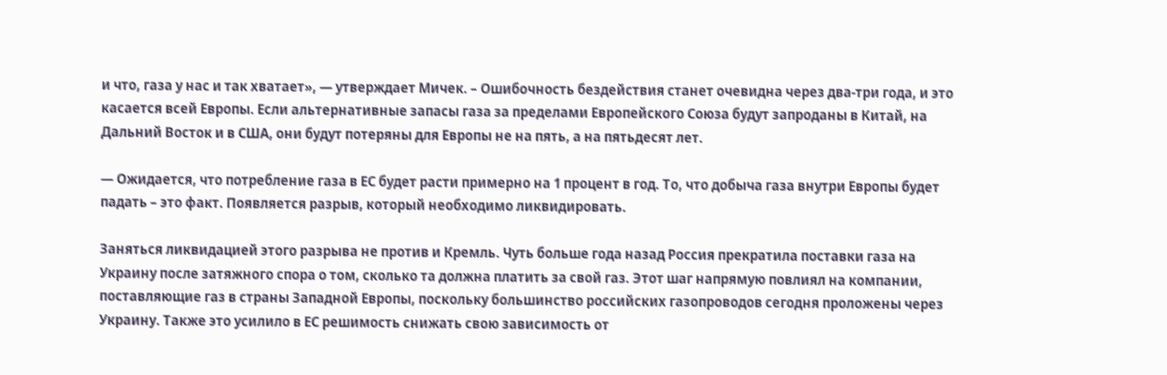и что, газа у нас и так хватает», — утверждает Мичек. – Ошибочность бездействия станет очевидна через два-три года, и это касается всей Европы. Если альтернативные запасы газа за пределами Европейского Союза будут запроданы в Китай, на Дальний Восток и в США, они будут потеряны для Европы не на пять, а на пятьдесят лет.

— Ожидается, что потребление газа в ЕС будет расти примерно на 1 процент в год. То, что добыча газа внутри Европы будет падать – это факт. Появляется разрыв, который необходимо ликвидировать.

Заняться ликвидацией этого разрыва не против и Кремль. Чуть больше года назад Россия прекратила поставки газа на Украину после затяжного спора о том, сколько та должна платить за свой газ. Этот шаг напрямую повлиял на компании, поставляющие газ в страны Западной Европы, поскольку большинство российских газопроводов сегодня проложены через Украину. Также это усилило в ЕС решимость снижать свою зависимость от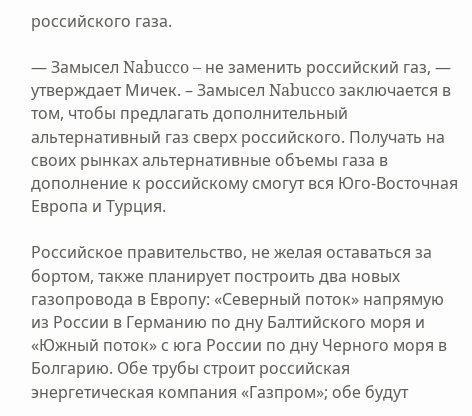российского газа.

— Замысел Nabucco – не заменить российский газ, — утверждает Мичек. – Замысел Nabucco заключается в том, чтобы предлагать дополнительный альтернативный газ сверх российского. Получать на своих рынках альтернативные объемы газа в дополнение к российскому смогут вся Юго-Восточная Европа и Турция.

Российское правительство, не желая оставаться за бортом, также планирует построить два новых газопровода в Европу: «Северный поток» напрямую из России в Германию по дну Балтийского моря и «Южный поток» с юга России по дну Черного моря в Болгарию. Обе трубы строит российская энергетическая компания «Газпром»; обе будут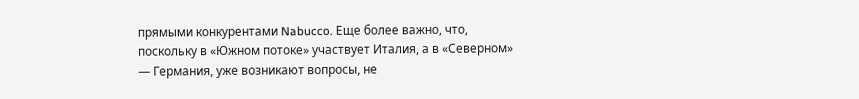прямыми конкурентами Nabucco. Еще более важно, что, поскольку в «Южном потоке» участвует Италия, а в «Северном» — Германия, уже возникают вопросы, не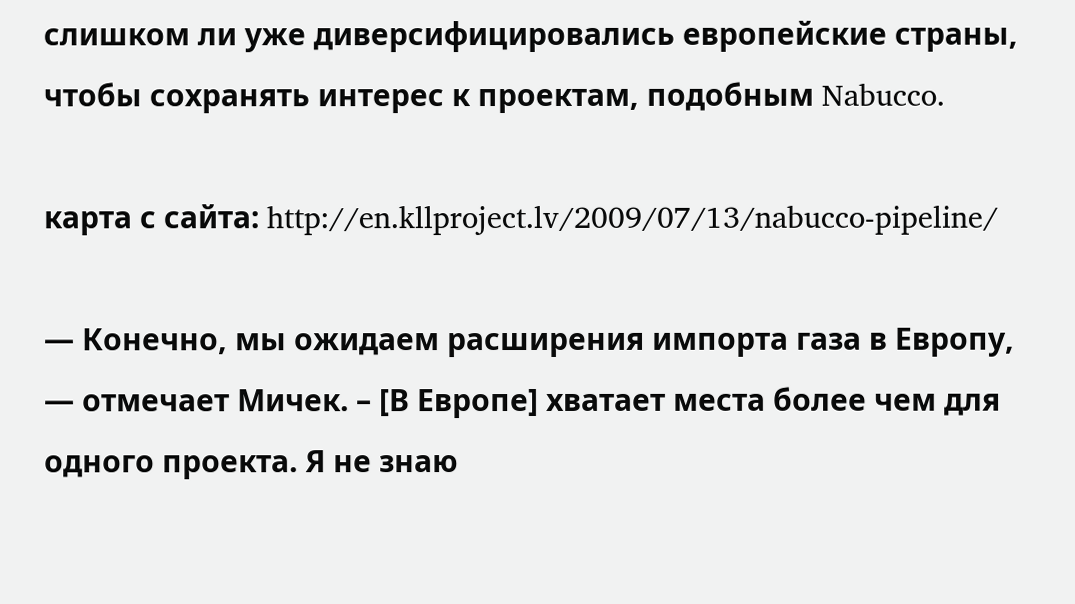слишком ли уже диверсифицировались европейские страны, чтобы сохранять интерес к проектам, подобным Nabucco.

карта с сайта: http://en.kllproject.lv/2009/07/13/nabucco-pipeline/

— Конечно, мы ожидаем расширения импорта газа в Европу, — отмечает Мичек. – [В Европе] хватает места более чем для одного проекта. Я не знаю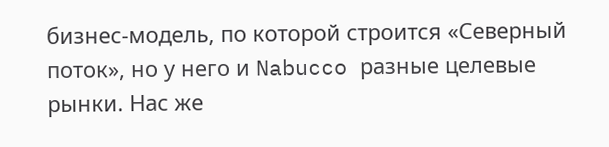бизнес-модель, по которой строится «Северный поток», но у него и Nabucco разные целевые рынки. Нас же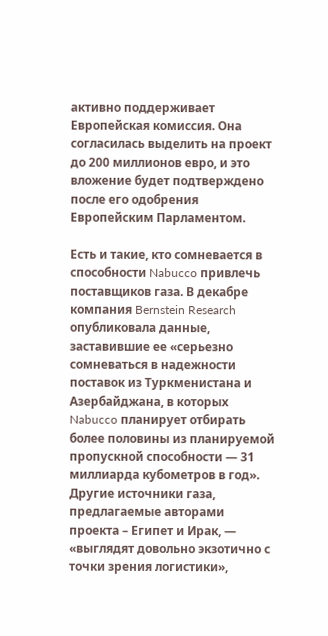активно поддерживает Европейская комиссия. Она согласилась выделить на проект до 200 миллионов евро, и это вложение будет подтверждено после его одобрения Европейским Парламентом.

Есть и такие, кто сомневается в способности Nabucco привлечь поставщиков газа. В декабре компания Bernstein Research опубликовала данные, заставившие ее «серьезно сомневаться в надежности поставок из Туркменистана и Азербайджана, в которых Nabucco планирует отбирать более половины из планируемой пропускной способности — 31 миллиарда кубометров в год». Другие источники газа, предлагаемые авторами проекта – Египет и Ирак, — «выглядят довольно экзотично с точки зрения логистики»,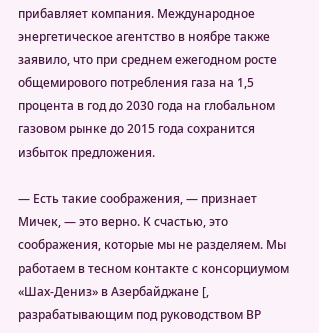прибавляет компания. Международное энергетическое агентство в ноябре также заявило, что при среднем ежегодном росте общемирового потребления газа на 1,5 процента в год до 2030 года на глобальном газовом рынке до 2015 года сохранится избыток предложения.

— Есть такие соображения, — признает Мичек, — это верно. К счастью, это соображения, которые мы не разделяем. Мы работаем в тесном контакте с консорциумом «Шах-Дениз» в Азербайджане [, разрабатывающим под руководством ВР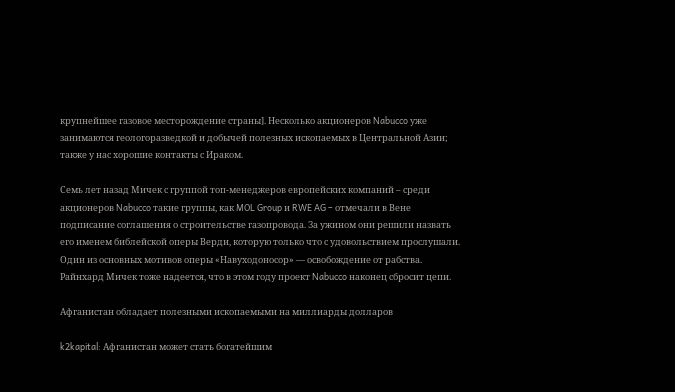крупнейшее газовое месторождение страны]. Несколько акционеров Nabucco уже занимаются геологоразведкой и добычей полезных ископаемых в Центральной Азии; также у нас хорошие контакты с Ираком.

Семь лет назад Мичек с группой топ-менеджеров европейских компаний – среди акционеров Nabucco такие группы, как MOL Group и RWE AG – отмечали в Вене подписание соглашения о строительстве газопровода. За ужином они решили назвать его именем библейской оперы Верди, которую только что с удовольствием прослушали. Один из основных мотивов оперы «Навуходоносор» — освобождение от рабства. Райнхард Мичек тоже надеется, что в этом году проект Nabucco наконец сбросит цепи.

Афганистан обладает полезными ископаемыми на миллиарды долларов

k2kapital: Афганистан может стать богатейшим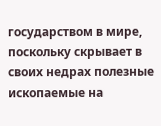государством в мире, поскольку скрывает в своих недрах полезные ископаемые на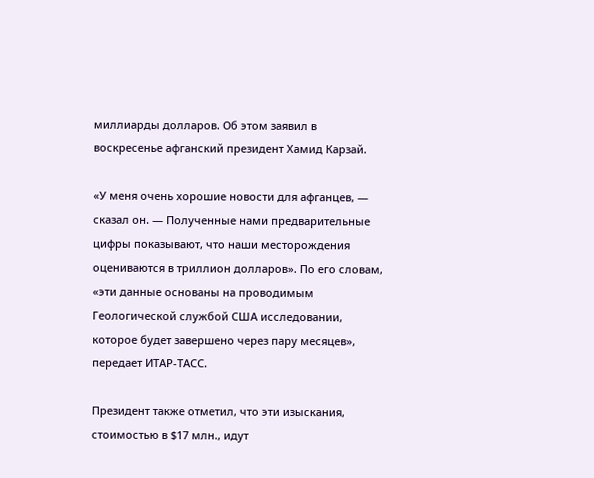миллиарды долларов. Об этом заявил в воскресенье афганский президент Хамид Карзай.

«У меня очень хорошие новости для афганцев, — сказал он. — Полученные нами предварительные цифры показывают, что наши месторождения оцениваются в триллион долларов». По его словам, «эти данные основаны на проводимым Геологической службой США исследовании, которое будет завершено через пару месяцев», передает ИТАР-ТАСС.

Президент также отметил, что эти изыскания, стоимостью в $17 млн., идут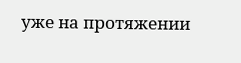уже на протяжении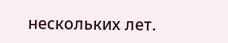нескольких лет.